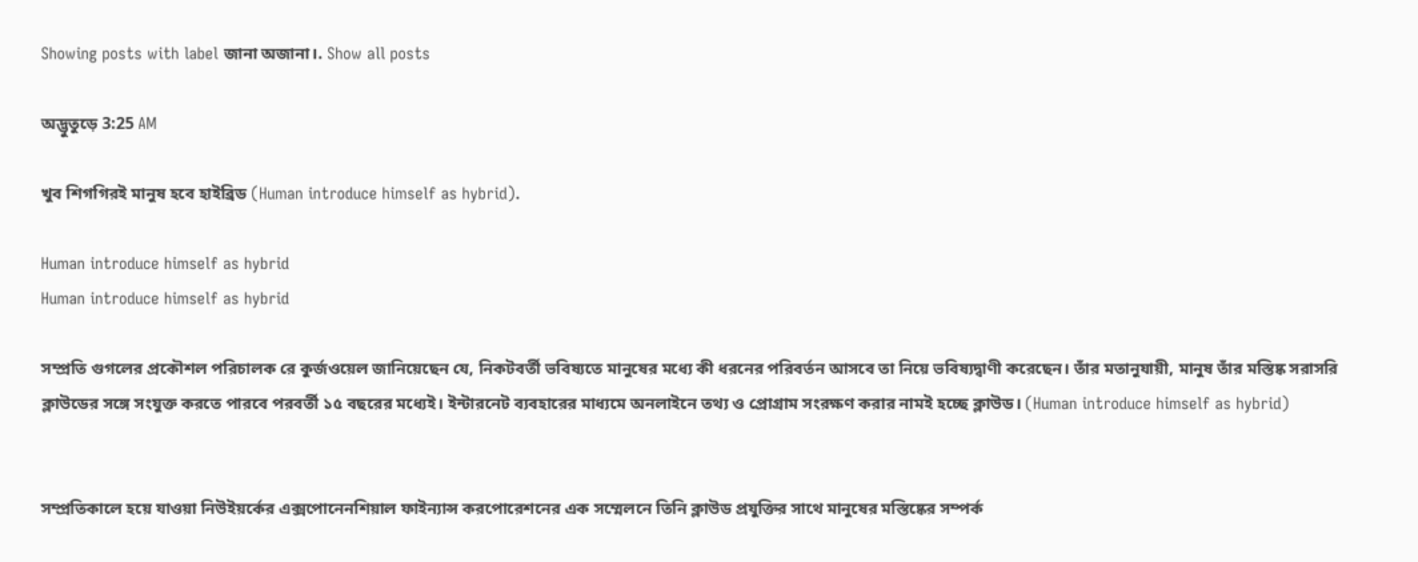Showing posts with label জানা অজানা।. Show all posts

অদ্ভুতুড়ে 3:25 AM

খুব শিগগিরই মানুষ হবে হাইব্রিড (Human introduce himself as hybrid).

Human introduce himself as hybrid
Human introduce himself as hybrid

সম্প্রতি গুগলের প্রকৌশল পরিচালক রে কুর্জওয়েল জানিয়েছেন যে, নিকটবর্তী ভবিষ্যতে মানুষের মধ্যে কী ধরনের পরিবর্তন আসবে তা নিয়ে ভবিষ্যদ্বাণী করেছেন। তাঁর মতানুযায়ী, মানুষ তাঁর মস্তিষ্ক সরাসরি ক্লাউডের সঙ্গে সংযুক্ত করতে পারবে পরবর্তী ১৫ বছরের মধ্যেই। ইন্টারনেট ব্যবহারের মাধ্যমে অনলাইনে তথ্য ও প্রোগ্রাম সংরক্ষণ করার নামই হচ্ছে ক্লাউড। (Human introduce himself as hybrid)


সম্প্রতিকালে হয়ে যাওয়া নিউইয়র্কের এক্সপোনেনশিয়াল ফাইন্যান্স করপোরেশনের এক সম্মেলনে তিনি ক্লাউড প্রযুক্তির সাথে মানুষের মস্তিষ্কের সম্পর্ক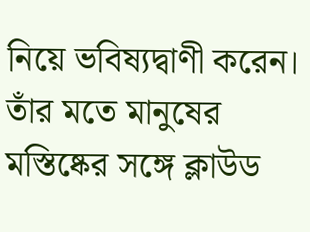নিয়ে ভবিষ্যদ্বাণী করেন। তাঁর মতে মানুষের মস্তিষ্কের সঙ্গে ক্লাউড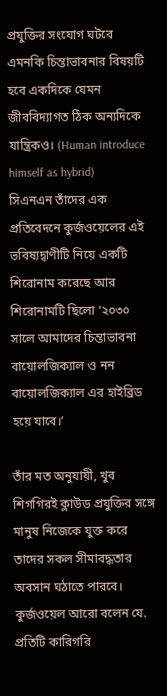প্রযুক্তির সংযোগ ঘটবে এমনকি চিন্তাভাবনার বিষয়টি হবে একদিকে যেমন জীববিদ্যাগত ঠিক অন্যদিকে যান্ত্রিকও। (Human introduce himself as hybrid)
সিএনএন তাঁদের এক প্রতিবেদনে কুর্জওয়েলের এই ভবিষ্যদ্বাণীটি নিয়ে একটি শিরোনাম করেছে আর শিরোনামটি ছিলো ‘২০৩০ সালে আমাদের চিন্তাভাবনা বায়োলজিক্যাল ও নন বায়োলজিক্যাল এর হাইব্রিড হয়ে যাবে।’

তাঁর মত অনুযায়ী, খুব শিগগিরই ক্লাউড প্রযুক্তির সঙ্গে মানুষ নিজেকে যুক্ত করে তাদের সকল সীমাবদ্ধতার অবসান ঘঠাতে পারবে। কুর্জওয়েল আরো বলেন যে. প্রতিটি কারিগরি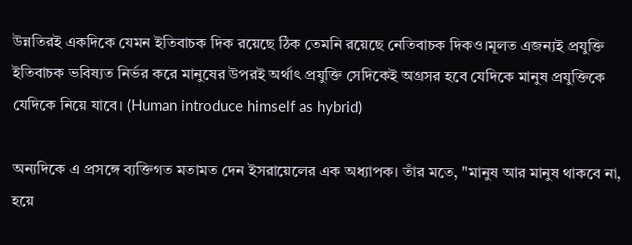উন্নতিরই একদিকে যেমন ইতিবাচক দিক রয়েছে ঠিক তেমনি রয়েছে নেতিবাচক দিকও।মূলত এজন্যই প্রযুক্তি ইতিবাচক ভবিষ্যত নির্ভর করে মানুষের উপরই অর্থাৎ প্রযুক্তি সেদিকেই অগ্রসর হবে যেদিকে মানুষ প্রযুক্তিকে যেদিকে নিয়ে যাবে। (Human introduce himself as hybrid)

অন্যদিকে এ প্রসঙ্গে ব্যক্তিগত মতামত দেন ইসরায়েলের এক অধ্যাপক। তাঁর মতে, "মানুষ আর মানুষ থাকবে না, হয়ে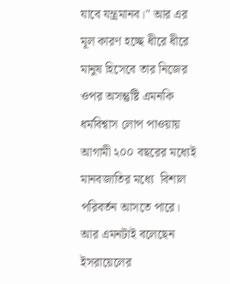যাবে যন্ত্রমানব।" আর এর মূল কারণ হচ্ছে ধীরে ধীরে মানুষ হিসেবে তার নিজের ওপর অসন্তুষ্টি এমনকি ধর্মবিশ্বাস লোপ পাওয়ায় আগামী ২০০ বছরের মধ্যেই মানবজাতির মধ্যে  বিশাল পরিবর্তন আসতে পারে। আর এমনটাই বলেছেন ইসরায়েলের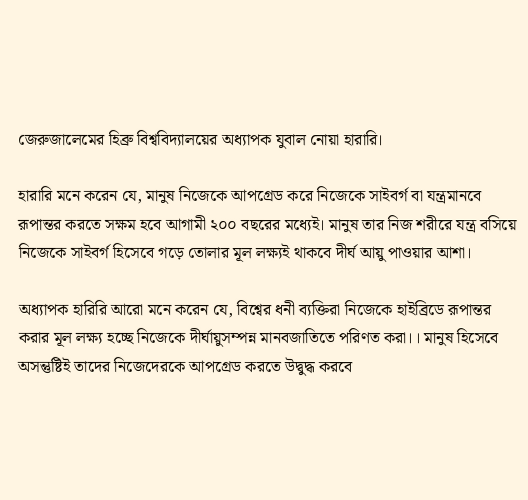জেরুজালেমের হিব্রু বিশ্ববিদ্যালয়ের অধ্যাপক যুবাল নোয়া হারারি।

হারারি মনে করেন যে, মানুষ নিজেকে আপগ্রেড করে নিজেকে সাইবর্গ বা যন্ত্রমানবে রূপান্তর করতে সক্ষম হবে আগামী ২০০ বছরের মধ্যেই। মানুষ তার নিজ শরীরে যন্ত্র বসিয়ে নিজেকে সাইবর্গ হিসেবে গড়ে তোলার মূল লক্ষ্যই থাকবে দীর্ঘ আয়ু পাওয়ার আশা।

অধ্যাপক হারিরি আরো মনে করেন যে, বিশ্বের ধনী ব্যক্তিরা নিজেকে হাইব্রিডে রূপান্তর করার মূল লক্ষ্য হচ্ছে নিজেকে দীর্ঘায়ুসম্পন্ন মানবজাতিতে পরিণত করা।। মানুষ হিসেবে অসন্তুষ্টিই তাদের নিজেদেরকে আপগ্রেড করতে উদ্বুদ্ধ করবে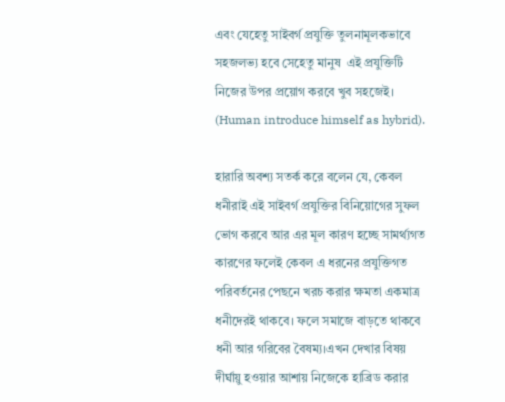এবং যেহেতু সাইবর্গ প্রযুক্তি তুলনামূলকভাবে সহজলভ্য হবে সেহেতু মানুষ  এই প্রযুক্তিটি নিজের উপর প্রয়োগ করবে খুব সহজেই। (Human introduce himself as hybrid).

হারারি অবশ্য সতর্ক করে বলেন যে, কেবল ধনীরাই এই সাইবর্গ প্রযুক্তির বিনিয়োগের সুফল ভোগ করবে আর এর মূল কারণ হচ্ছে সামর্থ্যগত কারণের ফলেই কেবল এ ধরনের প্রযুক্তিগত পরিবর্তনের পেছনে খরচ করার ক্ষমতা একমাত্র ধনীদেরই থাকবে। ফলে সমাজে বাড়তে থাকবে ধনী আর গরিবের বৈষম্য।এখন দেখার বিষয় দীর্ঘায়ু হওয়ার আশায় নিজেকে হাব্রিড করার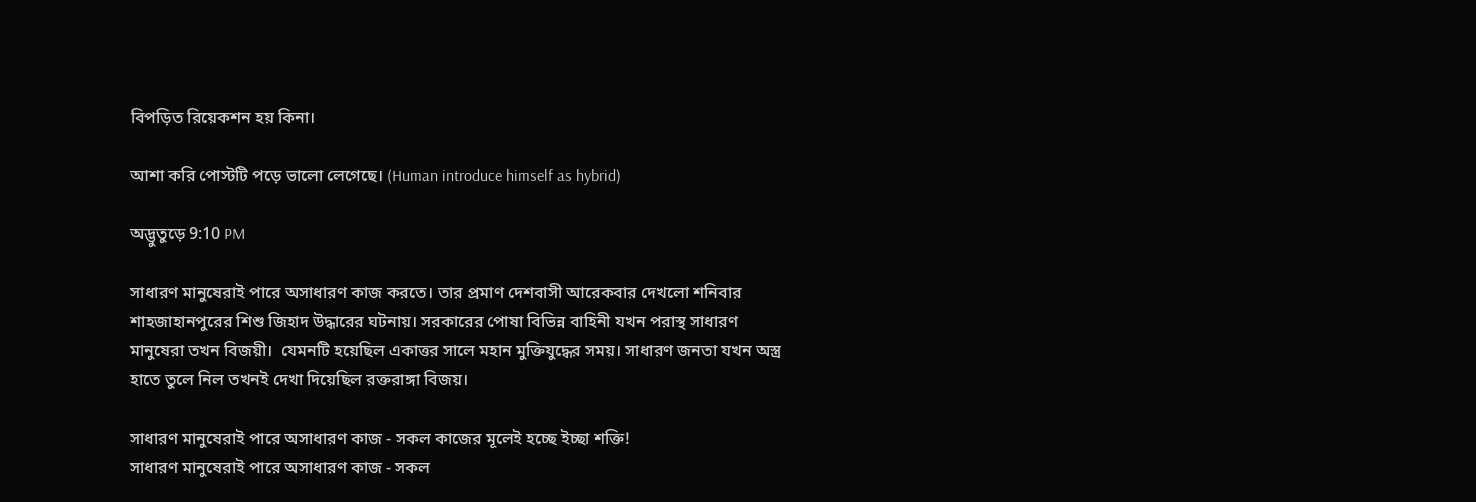বিপড়িত রিয়েকশন হয় কিনা।

আশা করি পোস্টটি পড়ে ভালো লেগেছে। (Human introduce himself as hybrid)

অদ্ভুতুড়ে 9:10 PM

সাধারণ মানুষেরাই পারে অসাধারণ কাজ করতে। তার প্রমাণ দেশবাসী আরেকবার দেখলো শনিবার শাহজাহানপুরের শিশু জিহাদ উদ্ধারের ঘটনায়। সরকারের পোষা বিভিন্ন বাহিনী যখন পরাস্থ সাধারণ মানুষেরা তখন বিজয়ী।  যেমনটি হয়েছিল একাত্তর সালে মহান মুক্তিযুদ্ধের সময়। সাধারণ জনতা যখন অস্ত্র হাতে তুলে নিল তখনই দেখা দিয়েছিল রক্তরাঙ্গা বিজয়।

সাধারণ মানুষেরাই পারে অসাধারণ কাজ - সকল কাজের মূলেই হচ্ছে ইচ্ছা শক্তি!
সাধারণ মানুষেরাই পারে অসাধারণ কাজ - সকল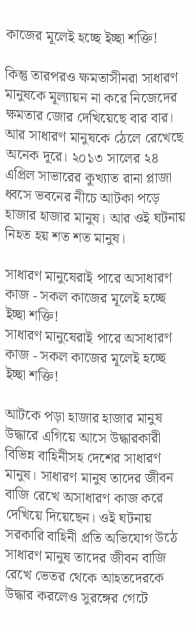কাজের মূলেই হচ্ছে ইচ্ছা শক্তি!

কিন্তু তারপরও ক্ষমতাসীনরা সাধারণ মানুষকে মূল্যায়ন না করে নিজেদের ক্ষমতার জোর দেখিয়েছে বার বার। আর সাধারণ মানুষকে ঠেলে রেখেছে অনেক দূরে। ২০১৩ সালের ২৪ এপ্রিল সাভারের কুখ্যাত রানা প্লাজা ধ্বসে ভবনের নীচে আটকা পড়ে হাজার হাজার মানুষ। আর ওই ঘটনায় নিহত হয় শত শত মানুষ।

সাধারণ মানুষেরাই পারে অসাধারণ কাজ - সকল কাজের মূলেই হচ্ছে ইচ্ছা শক্তি!
সাধারণ মানুষেরাই পারে অসাধারণ কাজ - সকল কাজের মূলেই হচ্ছে ইচ্ছা শক্তি!

আটকে পড়া হাজার হাজার মানুষ উদ্ধারে এগিয়ে আসে উদ্ধারকারী বিভিন্ন বাহিনীসহ দেশের সাধারণ মানুষ। সাধারণ মানুষ তাদের জীবন বাজি রেখে অসাধারণ কাজ করে দেখিয়ে দিয়েছেন। ওই ঘটনায় সরকারি বাহিনী প্রতি অভিযোগ উঠে সাধারণ মানুষ তাদের জীবন বাজি রেখে ভেতর থেকে আহতদেরকে উদ্ধার করলেও সুরঙ্গের গেটে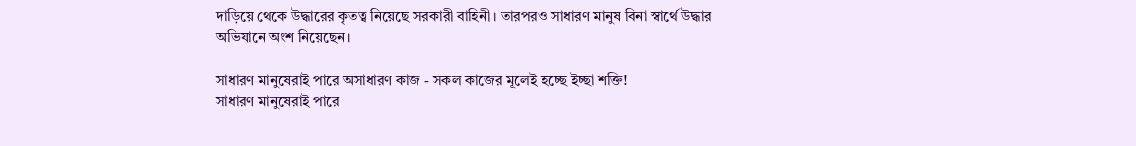দাড়িয়ে থেকে উদ্ধারের কৃতত্ব নিয়েছে সরকারী বাহিনী। তারপরও সাধারণ মানুষ বিনা স্বার্থে উদ্ধার অভিযানে অংশ নিয়েছেন।

সাধারণ মানুষেরাই পারে অসাধারণ কাজ - সকল কাজের মূলেই হচ্ছে ইচ্ছা শক্তি!
সাধারণ মানুষেরাই পারে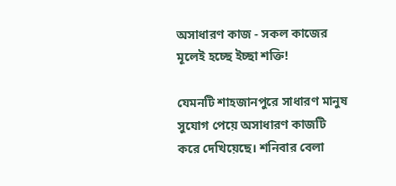অসাধারণ কাজ - সকল কাজের মূলেই হচ্ছে ইচ্ছা শক্তি!

যেমনটি শাহজানপুরে সাধারণ মানুষ সুযোগ পেয়ে অসাধারণ কাজটি করে দেখিয়েছে। শনিবার বেলা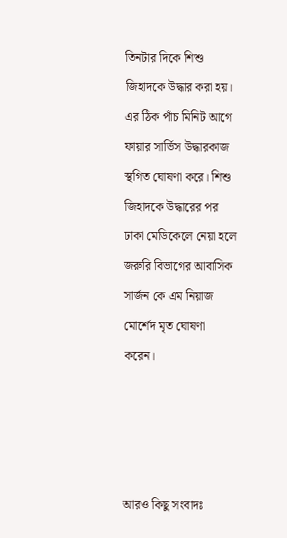তিনটার দিকে শিশু জিহাদকে উদ্ধার করা হয়। এর ঠিক পাঁচ মিনিট আগে ফায়ার সার্ভিস উদ্ধারকাজ স্থগিত ঘোষণা করে। শিশু জিহাদকে উদ্ধারের পর ঢাকা মেডিকেলে নেয়া হলে জরুরি বিভাগের আবাসিক সার্জন কে এম নিয়াজ মোর্শেদ মৃত ঘোষণা করেন।




আরও কিছু সংবাদঃ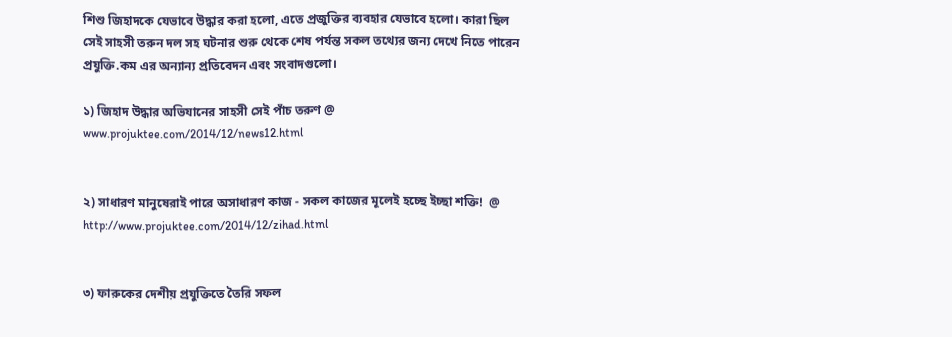শিশু জিহাদকে যেভাবে উদ্ধার করা হলো, এতে প্রজুক্তির ব্যবহার যেভাবে হলো। কারা ছিল সেই সাহসী তরুন দল সহ ঘটনার শুরু থেকে শেষ পর্যন্ত সকল তথ্যের জন্য দেখে নিতে পারেন প্রযুক্তি.কম এর অন্যান্য প্রতিবেদন এবং সংবাদগুলো।

১) জিহাদ উদ্ধার অভিযানের সাহসী সেই পাঁচ তরুণ @ www.projuktee.com/2014/12/news12.html


২) সাধারণ মানুষেরাই পারে অসাধারণ কাজ - সকল কাজের মূলেই হচ্ছে ইচ্ছা শক্তি!  @ http://www.projuktee.com/2014/12/zihad.html


৩) ফারুকের দেশীয় প্রযুক্তিতে তৈরি সফল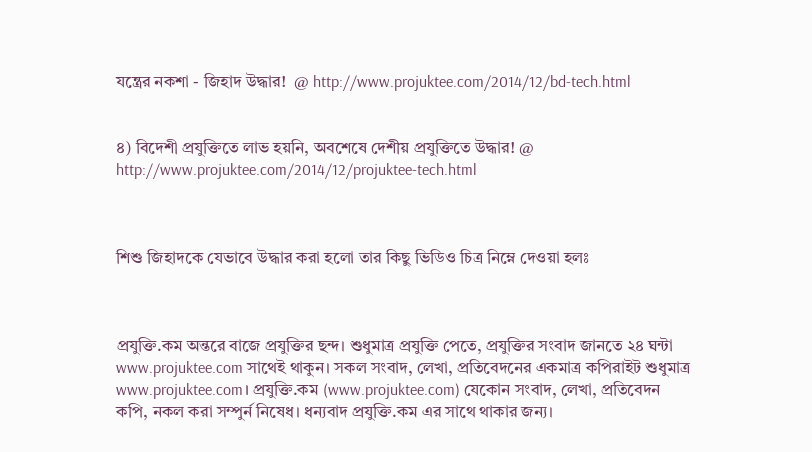যন্ত্রের নকশা - জিহাদ উদ্ধার!  @ http://www.projuktee.com/2014/12/bd-tech.html


৪) বিদেশী প্রযুক্তিতে লাভ হয়নি, অবশেষে দেশীয় প্রযুক্তিতে উদ্ধার! @ http://www.projuktee.com/2014/12/projuktee-tech.html



শিশু জিহাদকে যেভাবে উদ্ধার করা হলো তার কিছু ভিডিও চিত্র নিম্নে দেওয়া হলঃ



প্রযুক্তি.কম অন্তরে বাজে প্রযুক্তির ছন্দ। শুধুমাত্র প্রযুক্তি পেতে, প্রযুক্তির সংবাদ জানতে ২৪ ঘন্টা www.projuktee.com সাথেই থাকুন। সকল সংবাদ, লেখা, প্রতিবেদনের একমাত্র কপিরাইট শুধুমাত্র www.projuktee.com। প্রযুক্তি.কম (www.projuktee.com) যেকোন সংবাদ, লেখা, প্রতিবেদন কপি, নকল করা সম্পুর্ন নিষেধ। ধন্যবাদ প্রযুক্তি.কম এর সাথে থাকার জন্য।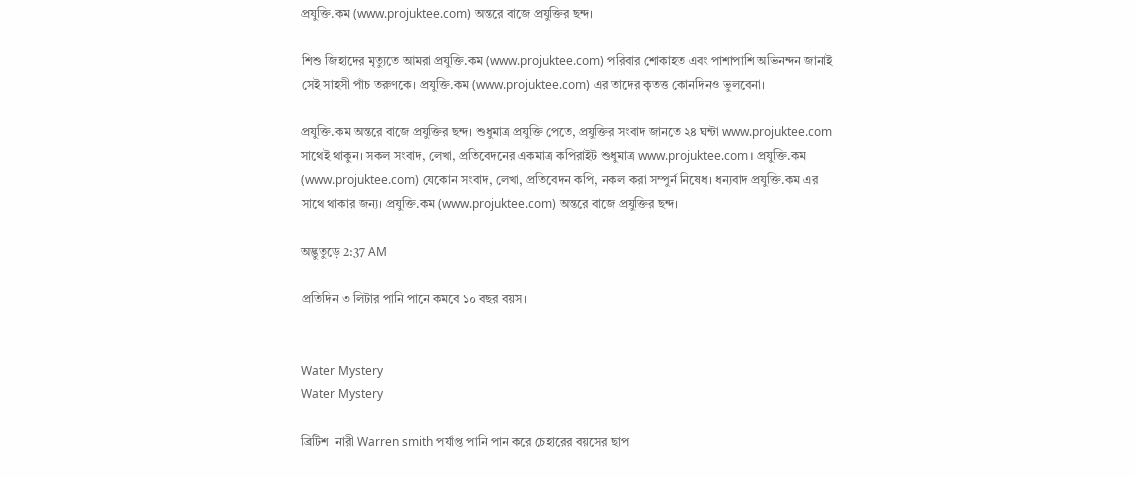প্রযুক্তি.কম (www.projuktee.com) অন্তরে বাজে প্রযুক্তির ছন্দ।

শিশু জিহাদের মৃত্যুতে আমরা প্রযুক্তি.কম (www.projuktee.com) পরিবার শোকাহত এবং পাশাপাশি অভিনন্দন জানাই সেই সাহসী পাঁচ তরুণকে। প্রযুক্তি.কম (www.projuktee.com) এর তাদের কৃতত্ত কোনদিনও ভুলবেনা।

প্রযুক্তি.কম অন্তরে বাজে প্রযুক্তির ছন্দ। শুধুমাত্র প্রযুক্তি পেতে, প্রযুক্তির সংবাদ জানতে ২৪ ঘন্টা www.projuktee.com সাথেই থাকুন। সকল সংবাদ, লেখা, প্রতিবেদনের একমাত্র কপিরাইট শুধুমাত্র www.projuktee.com। প্রযুক্তি.কম (www.projuktee.com) যেকোন সংবাদ, লেখা, প্রতিবেদন কপি, নকল করা সম্পুর্ন নিষেধ। ধন্যবাদ প্রযুক্তি.কম এর সাথে থাকার জন্য। প্রযুক্তি.কম (www.projuktee.com) অন্তরে বাজে প্রযুক্তির ছন্দ।

অদ্ভুতুড়ে 2:37 AM

প্রতিদিন ৩ লিটার পানি পানে কমবে ১০ বছর বয়স।


Water Mystery
Water Mystery

ব্রিটিশ  নারী Warren smith পর্যাপ্ত পানি পান করে চেহারের বয়সের ছাপ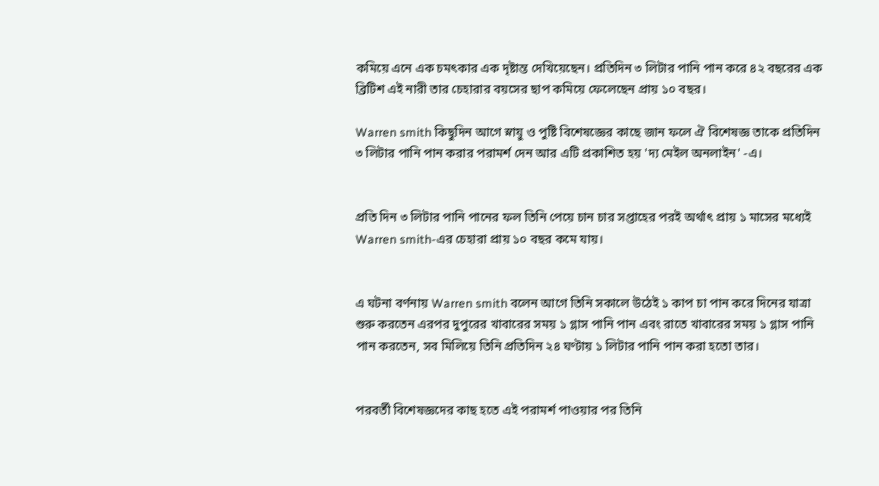কমিয়ে এনে এক চমৎকার এক দৃষ্টান্ত দেখিয়েছেন। প্রতিদিন ৩ লিটার পানি পান করে ৪২ বছরের এক ব্রিটিশ এই নারী তার চেহারার বয়সের ছাপ কমিয়ে ফেলেছেন প্রায় ১০ বছর।

Warren smith কিছুদিন আগে স্নায়ু ও পুষ্টি বিশেষজ্ঞের কাছে জান ফলে ঐ বিশেষজ্ঞ তাকে প্রতিদিন ৩ লিটার পানি পান করার পরামর্শ দেন আর এটি প্রকাশিত হয় 'দ্য মেইল অনলাইন' -এ।


প্রতি দিন ৩ লিটার পানি পানের ফল তিনি পেয়ে চান চার সপ্তাহের পরই অর্থাৎ প্রায় ১ মাসের মধ্যেই Warren smith-এর চেহারা প্রায় ১০ বছর কমে যায়।


এ ঘটনা বর্ণনায় Warren smith বলেন আগে তিনি সকালে উঠেই ১ কাপ চা পান করে দিনের যাত্রা শুরু করতেন এরপর দুপুরের খাবারের সময় ১ গ্লাস পানি পান এবং রাতে খাবারের সময় ১ গ্লাস পানি পান করতেন, সব মিলিয়ে তিনি প্রতিদিন ২৪ ঘণ্টায় ১ লিটার পানি পান করা হতো তার।


পরবর্তী বিশেষজ্ঞদের কাছ হতে এই পরামর্শ পাওয়ার পর তিনি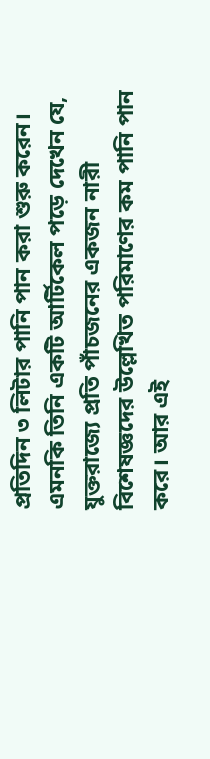প্রতিদিন ৩ লিটার পানি পান করা শুরু করেন। এমনকি তিনি একটি আর্টিকেল পড়ে দেখেন যে, যুক্তরাজ্যে প্রতি পাঁচজনের একজন নারী বিশেষজ্ঞদের উল্লেখিত পরিমাণের কম পানি পান করে। আর এই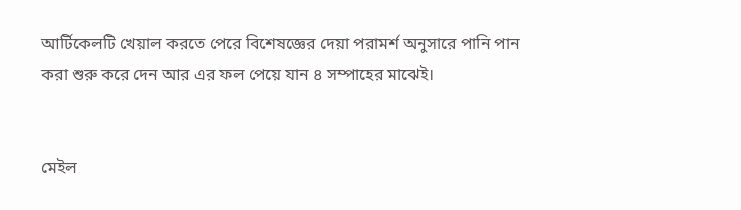আর্টিকেলটি খেয়াল করতে পেরে বিশেষজ্ঞের দেয়া পরামর্শ অনুসারে পানি পান করা শুরু করে দেন আর এর ফল পেয়ে যান ৪ সম্পাহের মাঝেই।


মেইল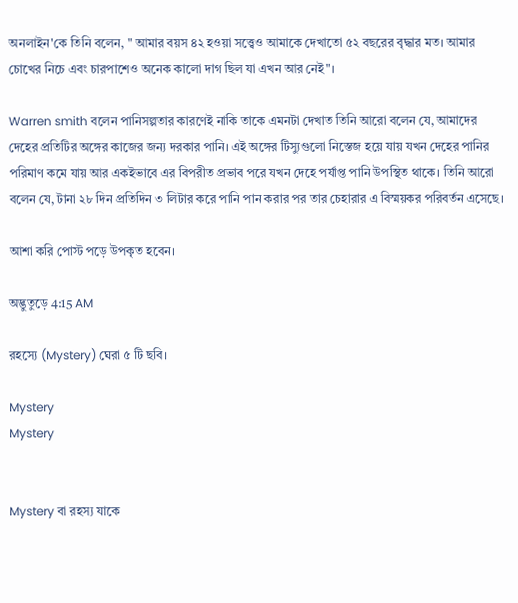অনলাইন'কে তিনি বলেন, " আমার বয়স ৪২ হওয়া সত্ত্বেও আমাকে দেখাতো ৫২ বছরের বৃদ্ধার মত। আমার চোখের নিচে এবং চারপাশেও অনেক কালো দাগ ছিল যা এখন আর নেই"।

Warren smith বলেন পানিসল্পতার কারণেই নাকি তাকে এমনটা দেখাত তিনি আরো বলেন যে, আমাদের দেহের প্রতিটির অঙ্গের কাজের জন্য দরকার পানি। এই অঙ্গের টিস্যুগুলো নিস্তেজ হয়ে যায় যখন দেহের পানির পরিমাণ কমে যায় আর একইভাবে এর বিপরীত প্রভাব পরে যখন দেহে পর্যাপ্ত পানি উপস্থিত থাকে। তিনি আরো বলেন যে, টানা ২৮ দিন প্রতিদিন ৩ লিটার করে পানি পান করার পর তার চেহারার এ বিস্ময়কর পরিবর্তন এসেছে।

আশা করি পোস্ট পড়ে উপকৃত হবেন।

অদ্ভুতুড়ে 4:15 AM

রহস্যে (Mystery) ঘেরা ৫ টি ছবি।

Mystery
Mystery


Mystery বা রহস্য যাকে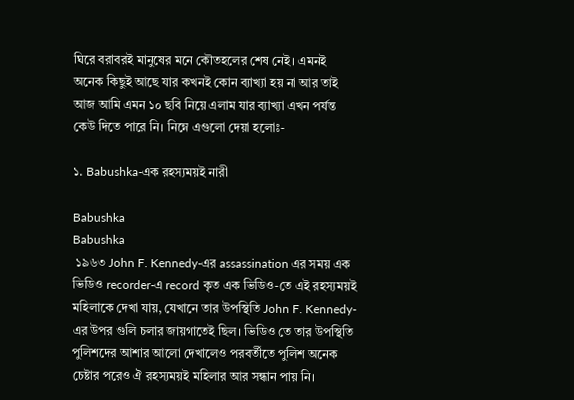ঘিরে বরাবরই মানুষের মনে কৌতহলের শেষ নেই। এমনই অনেক কিছুই আছে যার কখনই কোন ব্যাখ্যা হয় না আর তাই আজ আমি এমন ১০ ছবি নিয়ে এলাম যার ব্যাখ্যা এখন পর্যন্ত কেউ দিতে পারে নি। নিম্নে এগুলো দেয়া হলোঃ-

১. Babushka-এক রহস্যময়ই নারী

Babushka
Babushka
 ১৯৬৩ John F. Kennedy-এর assassination এর সময় এক ভিডিও recorder-এ record কৃত এক ভিডিও-তে এই রহস্যময়ই মহিলাকে দেখা যায়, যেখানে তার উপস্থিতি John F. Kennedy-এর উপর গুলি চলার জায়গাতেই ছিল। ভিডিও তে তার উপস্থিতি পুলিশদের আশার আলো দেখালেও পরবর্তীতে পুলিশ অনেক চেষ্টার পরেও ঐ রহস্যময়ই মহিলার আর সন্ধান পায় নি।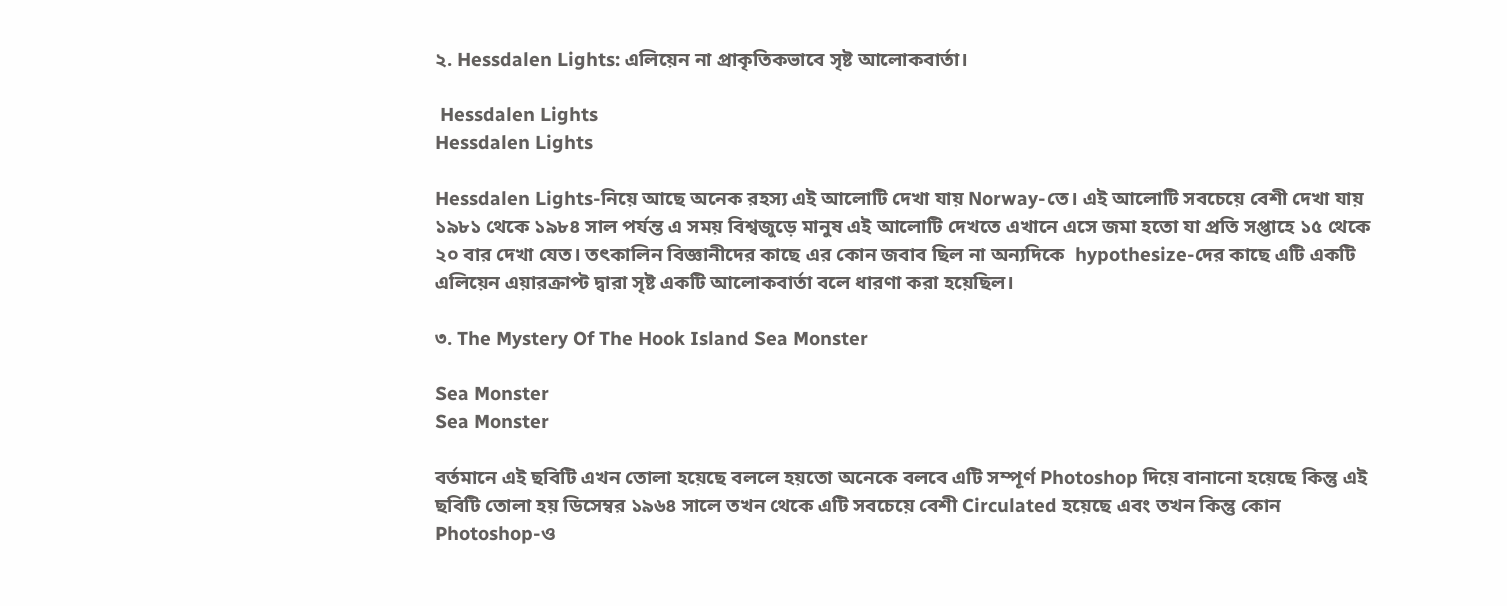২. Hessdalen Lights: এলিয়েন না প্রাকৃতিকভাবে সৃষ্ট আলোকবার্তা।

 Hessdalen Lights
Hessdalen Lights

Hessdalen Lights-নিয়ে আছে অনেক রহস্য এই আলোটি দেখা যায় Norway-তে। এই আলোটি সবচেয়ে বেশী দেখা যায় ১৯৮১ থেকে ১৯৮৪ সাল পর্যন্ত এ সময় বিশ্বজুড়ে মানুষ এই আলোটি দেখতে এখানে এসে জমা হতো যা প্রতি সপ্তাহে ১৫ থেকে ২০ বার দেখা যেত। তৎকালিন বিজ্ঞানীদের কাছে এর কোন জবাব ছিল না অন্যদিকে  hypothesize-দের কাছে এটি একটি এলিয়েন এয়ারক্রাপ্ট দ্বারা সৃষ্ট একটি আলোকবার্তা বলে ধারণা করা হয়েছিল।

৩. The Mystery Of The Hook Island Sea Monster

Sea Monster
Sea Monster

বর্তমানে এই ছবিটি এখন তোলা হয়েছে বললে হয়তো অনেকে বলবে এটি সম্পূর্ণ Photoshop দিয়ে বানানো হয়েছে কিন্তু এই ছবিটি তোলা হয় ডিসেম্বর ১৯৬৪ সালে তখন থেকে এটি সবচেয়ে বেশী Circulated হয়েছে এবং তখন কিন্তু কোন Photoshop-ও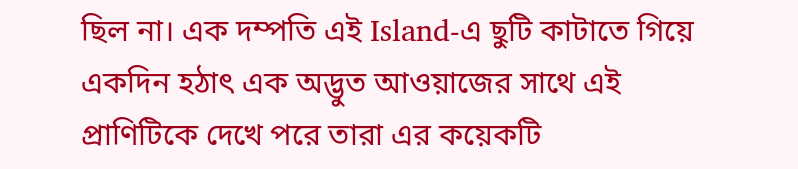ছিল না। এক দম্পতি এই Island-এ ছুটি কাটাতে গিয়ে একদিন হঠাৎ এক অদ্ভুত আওয়াজের সাথে এই প্রাণিটিকে দেখে পরে তারা এর কয়েকটি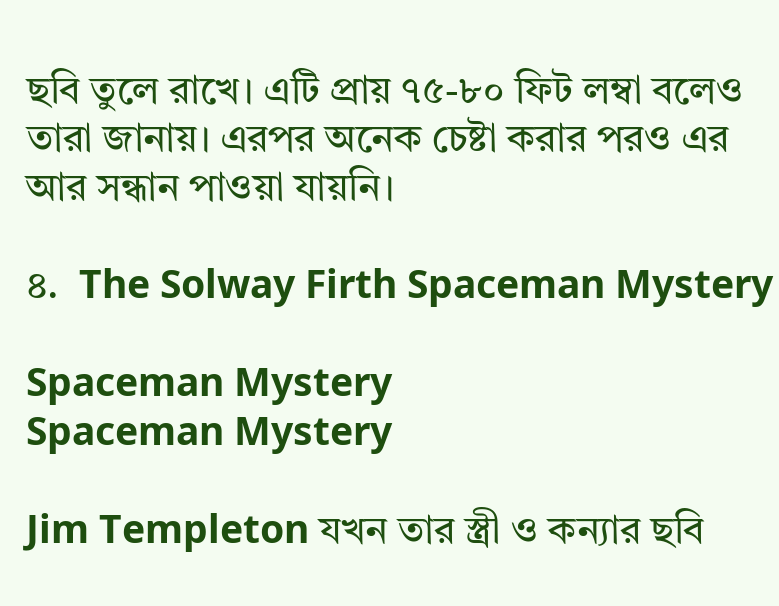ছবি তুলে রাখে। এটি প্রায় ৭৫-৮০ ফিট লম্বা বলেও তারা জানায়। এরপর অনেক চেষ্টা করার পরও এর আর সন্ধান পাওয়া যায়নি।

৪.  The Solway Firth Spaceman Mystery

Spaceman Mystery
Spaceman Mystery

Jim Templeton যখন তার স্ত্রী ও কন্যার ছবি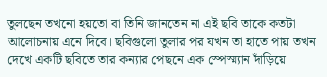তুলছেন তখনো হয়তো বা তিনি জানতেন না এই ছবি তাকে কতটা আলোচনায় এনে দিবে। ছবিগুলো তুলার পর যখন তা হাতে পায় তখন দেখে একটি ছবিতে তার কন্যার পেছনে এক স্পেস্ম্যান দাঁড়িয়ে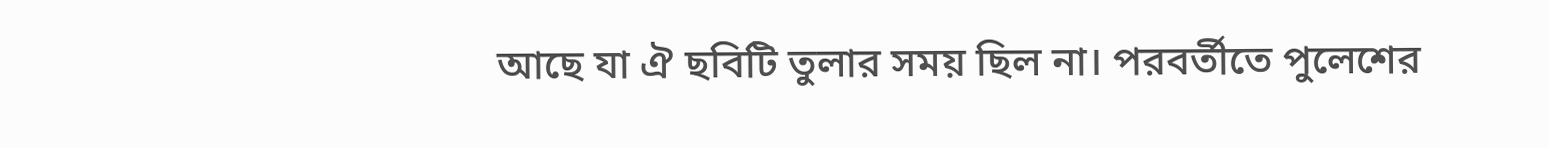আছে যা ঐ ছবিটি তুলার সময় ছিল না। পরবর্তীতে পুলেশের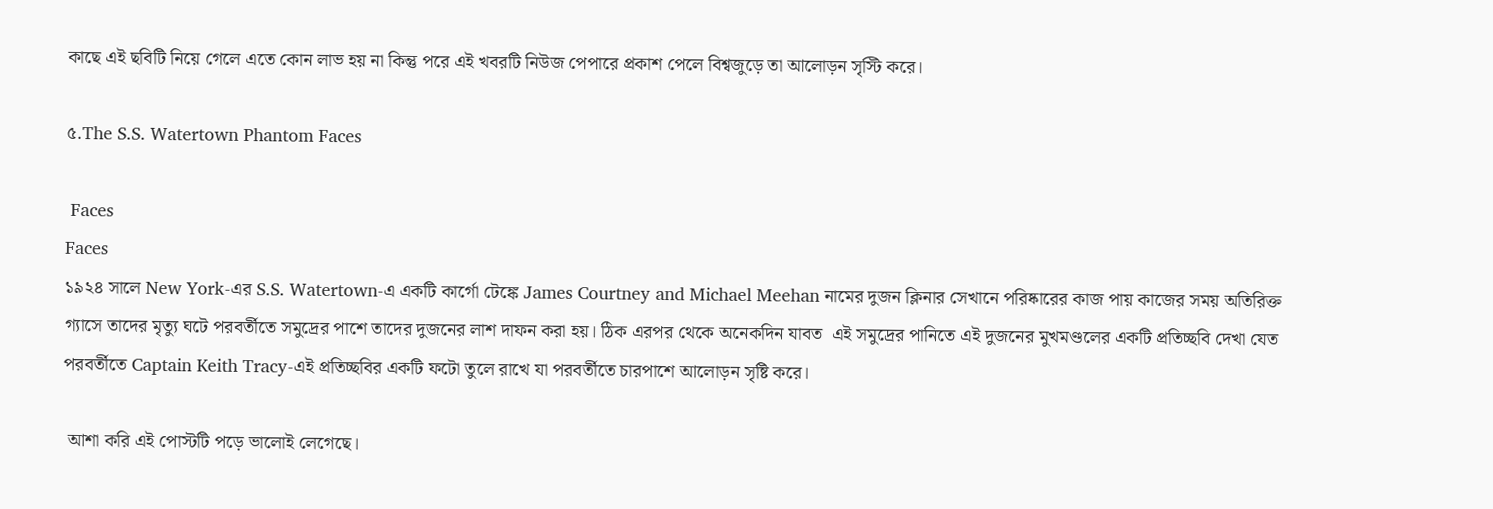কাছে এই ছবিটি নিয়ে গেলে এতে কোন লাভ হয় না কিন্তু পরে এই খবরটি নিউজ পেপারে প্রকাশ পেলে বিশ্বজুড়ে তা আলোড়ন সৃস্টি করে।

৫.The S.S. Watertown Phantom Faces

 Faces
Faces
১৯২৪ সালে New York-এর S.S. Watertown-এ একটি কার্গো টেঙ্কে James Courtney and Michael Meehan নামের দুজন ক্লিনার সেখানে পরিষ্কারের কাজ পায় কাজের সময় অতিরিক্ত গ্যাসে তাদের মৃত্যু ঘটে পরবর্তীতে সমুদ্রের পাশে তাদের দুজনের লাশ দাফন করা হয়। ঠিক এরপর থেকে অনেকদিন যাবত  এই সমুদ্রের পানিতে এই দুজনের মুখমণ্ডলের একটি প্রতিচ্ছবি দেখা যেত পরবর্তীতে Captain Keith Tracy-এই প্রতিচ্ছবির একটি ফটো তুলে রাখে যা পরবর্তীতে চারপাশে আলোড়ন সৃষ্টি করে।

 আশা করি এই পোস্টটি পড়ে ভালোই লেগেছে।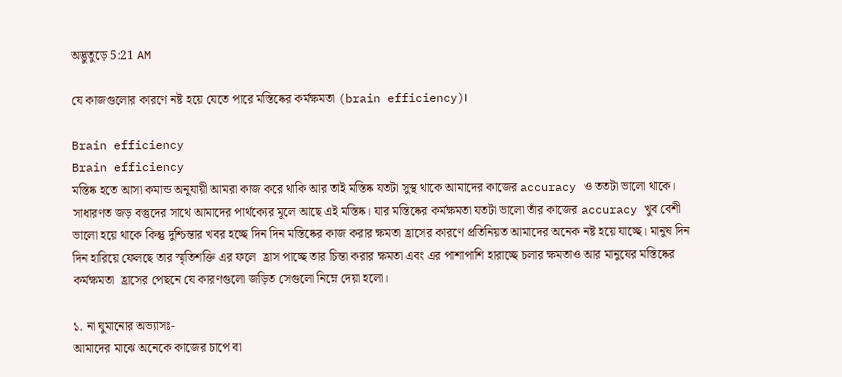অদ্ভুতুড়ে 5:21 AM

যে কাজগুলোর কারণে নষ্ট হয়ে যেতে পারে মস্তিষ্কের কর্মক্ষমতা (brain efficiency)।

Brain efficiency
Brain efficiency
মস্তিষ্ক হতে আসা কমান্ড অনুযায়ী আমরা কাজ করে থাকি আর তাই মস্তিষ্ক যতটা সুস্থ থাকে আমাদের কাজের accuracy ও ততটা ভালো থাকে। সাধারণত জড় বস্তুদের সাথে আমাদের পার্থক্যের মূলে আছে এই মস্তিষ্ক। যার মস্তিষ্কের কর্মক্ষমতা যতটা ভালো তাঁর কাজের accuracy খুব বেশী ভালো হয়ে থাকে কিন্তু দুশ্চিন্তার খবর হচ্ছে দিন দিন মস্তিষ্কের কাজ করার ক্ষমতা হ্রাসের কারণে প্রতিনিয়ত আমাদের অনেক নষ্ট হয়ে যাচ্ছে। মানুষ দিন দিন হারিয়ে ফেলছে তার স্মৃতিশক্তি এর ফলে  হ্রাস পাচ্ছে তার চিন্তা করার ক্ষমতা এবং এর পাশাপাশি হারাচ্ছে চলার ক্ষমতাও আর মানুষের মস্তিষ্কের কর্মক্ষমতা  হ্রাসের পেছনে যে কারণগুলো জড়িত সেগুলো নিম্নে দেয়া হলো।

১. না ঘুমানোর অভ্যাসঃ-
আমাদের মাঝে অনেকে কাজের চাপে বা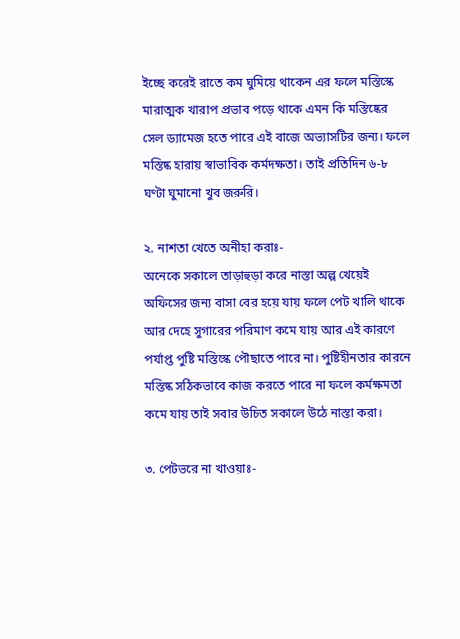ইচ্ছে করেই রাতে কম ঘুমিয়ে থাকেন এর ফলে মস্তিস্কে  মারাত্মক খারাপ প্রভাব পড়ে থাকে এমন কি মস্তিষ্কের সেল ড্যামেজ হতে পারে এই বাজে অভ্যাসটির জন্য। ফলে মস্তিষ্ক হারায় স্বাভাবিক কর্মদক্ষতা। তাই প্রতিদিন ৬-৮ ঘণ্টা ঘুমানো খুব জরুরি।

২. নাশতা খেতে অনীহা করাঃ-
অনেকে সকালে তাড়াহুড়া করে নাস্তা অল্প খেয়েই অফিসের জন্য বাসা বের হয়ে যায় ফলে পেট খালি থাকে আর দেহে সুগারের পরিমাণ কমে যায় আর এই কারণে পর্যাপ্ত পুষ্টি মস্তিস্কে পৌছাতে পারে না। পুষ্টিহীনতার কারনে মস্তিষ্ক সঠিকভাবে কাজ করতে পারে না ফলে কর্মক্ষমতা কমে যায় তাই সবার উচিত সকালে উঠে নাস্তা করা।

৩. পেটভরে না খাওয়াঃ-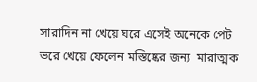সারাদিন না খেয়ে ঘরে এসেই অনেকে পেট ভরে খেয়ে ফেলেন মস্তিষ্কের জন্য  মারাত্মক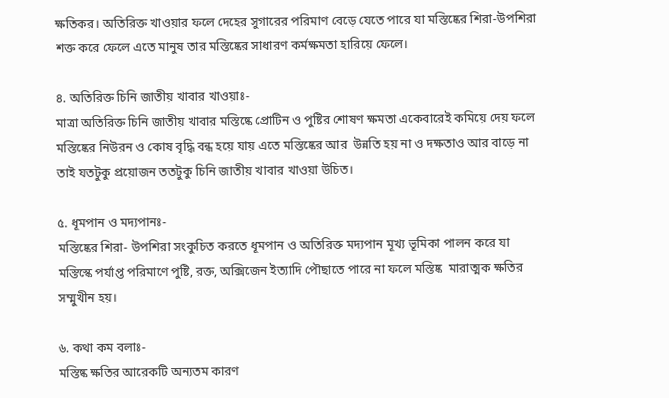ক্ষতিকর। অতিরিক্ত খাওয়ার ফলে দেহের সুগারের পরিমাণ বেড়ে যেতে পারে যা মস্তিষ্কের শিরা-উপশিরা শক্ত করে ফেলে এতে মানুষ তার মস্তিষ্কের সাধারণ কর্মক্ষমতা হারিয়ে ফেলে।

৪. অতিরিক্ত চিনি জাতীয় খাবার খাওয়াঃ-
মাত্রা অতিরিক্ত চিনি জাতীয় খাবার মস্তিষ্কে প্রোটিন ও পুষ্টির শোষণ ক্ষমতা একেবারেই কমিয়ে দেয় ফলে  মস্তিষ্কের নিউরন ও কোষ বৃদ্ধি বন্ধ হয়ে যায় এতে মস্তিষ্কের আর  উন্নতি হয় না ও দক্ষতাও আর বাড়ে না তাই যতটুকু প্রয়োজন ততটুকু চিনি জাতীয় খাবার খাওয়া উচিত।

৫. ধূমপান ও মদ্যপানঃ-
মস্তিষ্কের শিরা- উপশিরা সংকুচিত করতে ধূমপান ও অতিরিক্ত মদ্যপান মূখ্য ভূমিকা পালন করে যা মস্তিস্কে পর্যাপ্ত পরিমাণে পুষ্টি, রক্ত, অক্সিজেন ইত্যাদি পৌছাতে পারে না ফলে মস্তিষ্ক  মারাত্মক ক্ষতির সম্মুখীন হয়।

৬. কথা কম বলাঃ-
মস্তিষ্ক ক্ষতির আরেকটি অন্যতম কারণ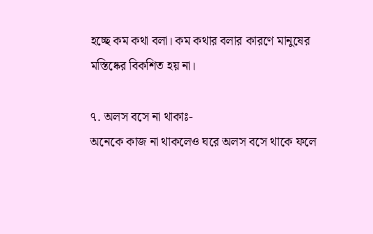হচ্ছে কম কথা বলা। কম কথার বলার কারণে মানুষের মস্তিষ্কের বিকশিত হয় না।

৭. অলস বসে না থাকাঃ-
অনেকে কাজ না থাকলেও ঘরে অলস বসে থাকে ফলে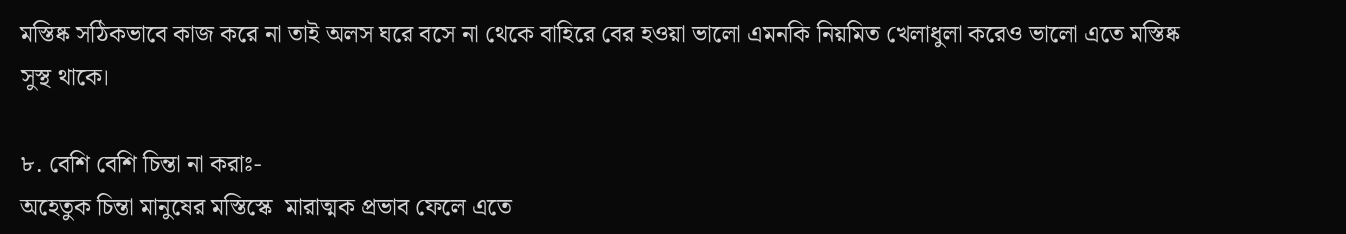মস্তিষ্ক সঠিকভাবে কাজ করে না তাই অলস ঘরে বসে না থেকে বাহিরে বের হওয়া ভালো এমনকি নিয়মিত খেলাধুলা করেও ভালো এতে মস্তিষ্ক সুস্থ থাকে।

৮. বেশি বেশি চিন্তা না করাঃ-
অহেতুক চিন্তা মানুষের মস্তিস্কে  মারাত্মক প্রভাব ফেলে এতে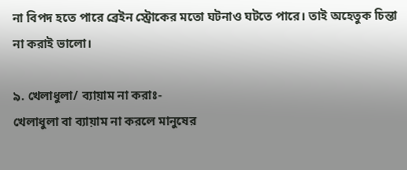না বিপদ হতে পারে ব্রেইন স্ট্রোকের মতো ঘটনাও ঘটতে পারে। তাই অহেতুক চিন্তা না করাই ভালো।

৯. খেলাধুলা/ ব্যায়াম না করাঃ-
খেলাধুলা বা ব্যায়াম না করলে মানুষের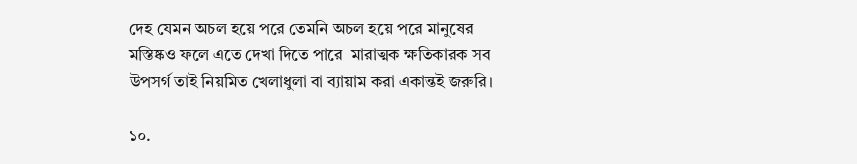দেহ যেমন অচল হয়ে পরে তেমনি অচল হয়ে পরে মানুষের মস্তিষ্কও ফলে এতে দেখা দিতে পারে  মারাত্মক ক্ষতিকারক সব উপসর্গ তাই নিয়মিত খেলাধুলা বা ব্যায়াম করা একান্তই জরুরি।

১০.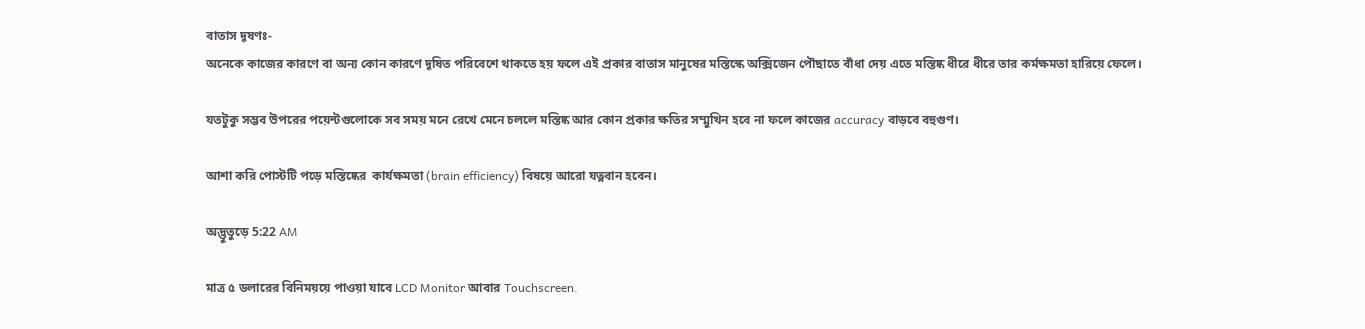বাতাস দূষণঃ-
অনেকে কাজের কারণে বা অন্য কোন কারণে দূষিত পরিবেশে থাকতে হয় ফলে এই প্রকার বাতাস মানুষের মস্তিস্কে অক্সিজেন পৌছাতে বাঁধা দেয় এতে মস্তিষ্ক ধীরে ধীরে তার কর্মক্ষমতা হারিয়ে ফেলে।

যতটুকু সম্ভব উপরের পয়েন্টগুলোকে সব সময় মনে রেখে মেনে চললে মস্তিষ্ক আর কোন প্রকার ক্ষতির সম্মুখিন হবে না ফলে কাজের accuracy বাড়বে বহুগুণ।

আশা করি পোস্টটি পড়ে মস্তিষ্কের  কার্যক্ষমতা (brain efficiency) বিষয়ে আরো যত্নবান হবেন।

অদ্ভুতুড়ে 5:22 AM

মাত্র ৫ ডলারের বিনিময়য়ে পাওয়া যাবে LCD Monitor আবার Touchscreen.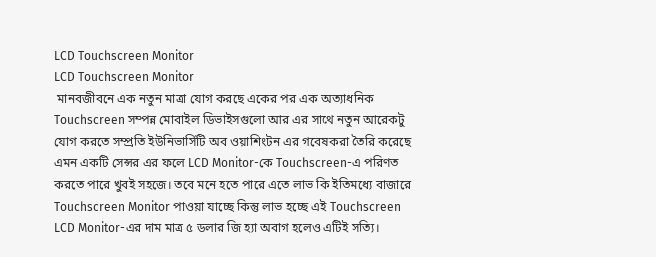LCD Touchscreen Monitor
LCD Touchscreen Monitor
 মানবজীবনে এক নতুন মাত্রা যোগ করছে একের পর এক অত্যাধনিক Touchscreen সম্পন্ন মোবাইল ডিভাইসগুলো আর এর সাথে নতুন আরেকটু যোগ করতে সম্প্রতি ইউনিভার্সিটি অব ওয়াশিংটন এর গবেষকরা তৈরি করেছে এমন একটি সেন্সর এর ফলে LCD Monitor-কে Touchscreen-এ পরিণত করতে পারে খুবই সহজে। তবে মনে হতে পারে এতে লাভ কি ইতিমধ্যে বাজারে Touchscreen Monitor পাওয়া যাচ্ছে কিন্তু লাভ হচ্ছে এই Touchscreen LCD Monitor-এর দাম মাত্র ৫ ডলার জি হ্যা অবাগ হলেও এটিই সত্যি।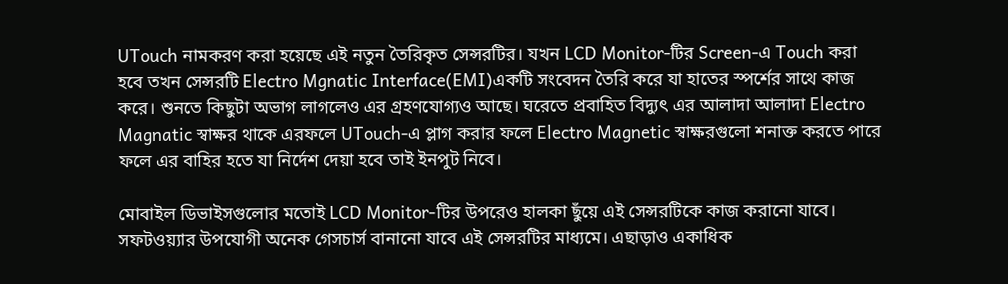UTouch নামকরণ করা হয়েছে এই নতুন তৈরিকৃত সেন্সরটির। যখন LCD Monitor-টির Screen-এ Touch করা হবে তখন সেন্সরটি Electro Mgnatic Interface(EMI)একটি সংবেদন তৈরি করে যা হাতের স্পর্শের সাথে কাজ করে। শুনতে কিছুটা অভাগ লাগলেও এর গ্রহণযোগ্যও আছে। ঘরেতে প্রবাহিত বিদ্যুৎ এর আলাদা আলাদা Electro Magnatic স্বাক্ষর থাকে এরফলে UTouch-এ প্লাগ করার ফলে Electro Magnetic স্বাক্ষরগুলো শনাক্ত করতে পারে ফলে এর বাহির হতে যা নির্দেশ দেয়া হবে তাই ইনপুট নিবে।

মোবাইল ডিভাইসগুলোর মতোই LCD Monitor-টির উপরেও হালকা ছুঁয়ে এই সেন্সরটিকে কাজ করানো যাবে। সফটওয়্যার উপযোগী অনেক গেসচার্স বানানো যাবে এই সেন্সরটির মাধ্যমে। এছাড়াও একাধিক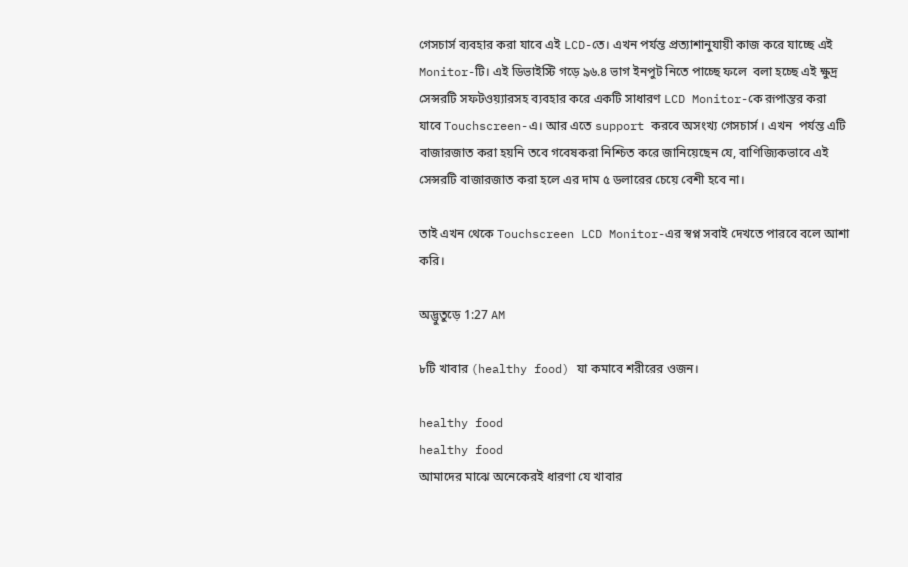গেসচার্স ব্যবহার করা যাবে এই LCD-তে। এখন পর্যন্ত প্রত্যাশানুযায়ী কাজ করে যাচ্ছে এই Monitor-টি। এই ডিভাইস্টি গড়ে ৯৬.৪ ভাগ ইনপুট নিতে পাচ্ছে ফলে  বলা হচ্ছে এই ক্ষুদ্র সেন্সরটি সফটওয়্যারসহ ব্যবহার করে একটি সাধারণ LCD Monitor-কে রূপান্তর করা যাবে Touchscreen-এ। আর এতে support করবে অসংখ্য গেসচার্স । এখন  পর্যন্ত এটি বাজারজাত করা হয়নি তবে গবেষকরা নিশ্চিত করে জানিয়েছেন যে, বাণিজ্যিকভাবে এই সেন্সরটি বাজারজাত করা হলে এর দাম ৫ ডলারের চেয়ে বেশী হবে না।

তাই এখন থেকে Touchscreen LCD Monitor-এর স্বপ্ন সবাই দেখতে পারবে বলে আশা করি।

অদ্ভুতুড়ে 1:27 AM

৮টি খাবার (healthy food) যা কমাবে শরীরের ওজন।

healthy food
healthy food
আমাদের মাঝে অনেকেরই ধারণা যে খাবার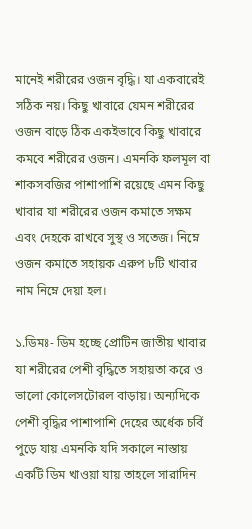মানেই শরীরের ওজন বৃদ্ধি। যা একবারেই সঠিক নয়। কিছু খাবারে যেমন শরীরের ওজন বাড়ে ঠিক একইভাবে কিছু খাবারে কমবে শরীরের ওজন। এমনকি ফলমূল বা শাকসবজির পাশাপাশি রয়েছে এমন কিছু খাবার যা শরীরের ওজন কমাতে সক্ষম এবং দেহকে রাখবে সুস্থ ও সতেজ। নিম্নে ওজন কমাতে সহায়ক এরুপ ৮টি খাবার নাম নিম্নে দেয়া হল।

১.ডিমঃ- ডিম হচ্ছে প্রোটিন জাতীয় খাবার যা শরীরের পেশী বৃদ্ধিতে সহায়তা করে ও ভালো কোলেসটোরল বাড়ায়। অন্যদিকে পেশী বৃদ্ধির পাশাপাশি দেহের অর্ধেক চর্বি  পুড়ে যায় এমনকি যদি সকালে নাস্তায় একটি ডিম খাওয়া যায় তাহলে সারাদিন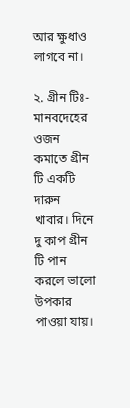আর ক্ষুধাও লাগবে না।

২. গ্রীন টিঃ- মানবদেহের ওজন কমাতে গ্রীন টি একটি দারুন খাবার। দিনে দু কাপ গ্রীন টি পান করলে ভালো উপকার পাওয়া যায়।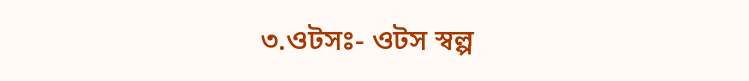৩.ওটসঃ- ওটস স্বল্প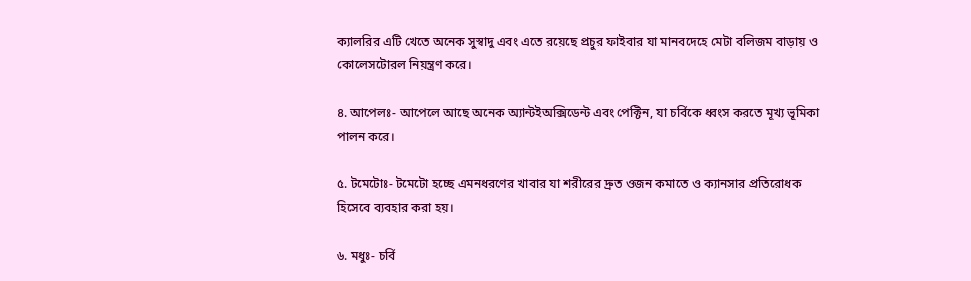ক্যালরির এটি খেতে অনেক সুস্বাদু এবং এতে রয়েছে প্রচুর ফাইবার যা মানবদেহে মেটা বলিজম বাড়ায় ও কোলেসটোরল নিয়ন্ত্রণ করে।

৪. আপেলঃ- আপেলে আছে অনেক অ্যান্টইঅক্সিডেন্ট এবং পেক্টিন, যা চর্বিকে ধ্বংস করতে মূখ্য ভূমিকা পালন করে।

৫. টমেটোঃ- টমেটো হচ্ছে এমনধরণের খাবার যা শরীরের দ্রুত ওজন কমাতে ও ক্যানসার প্রতিরোধক হিসেবে ব্যবহার করা হয়।

৬. মধুঃ- চর্বি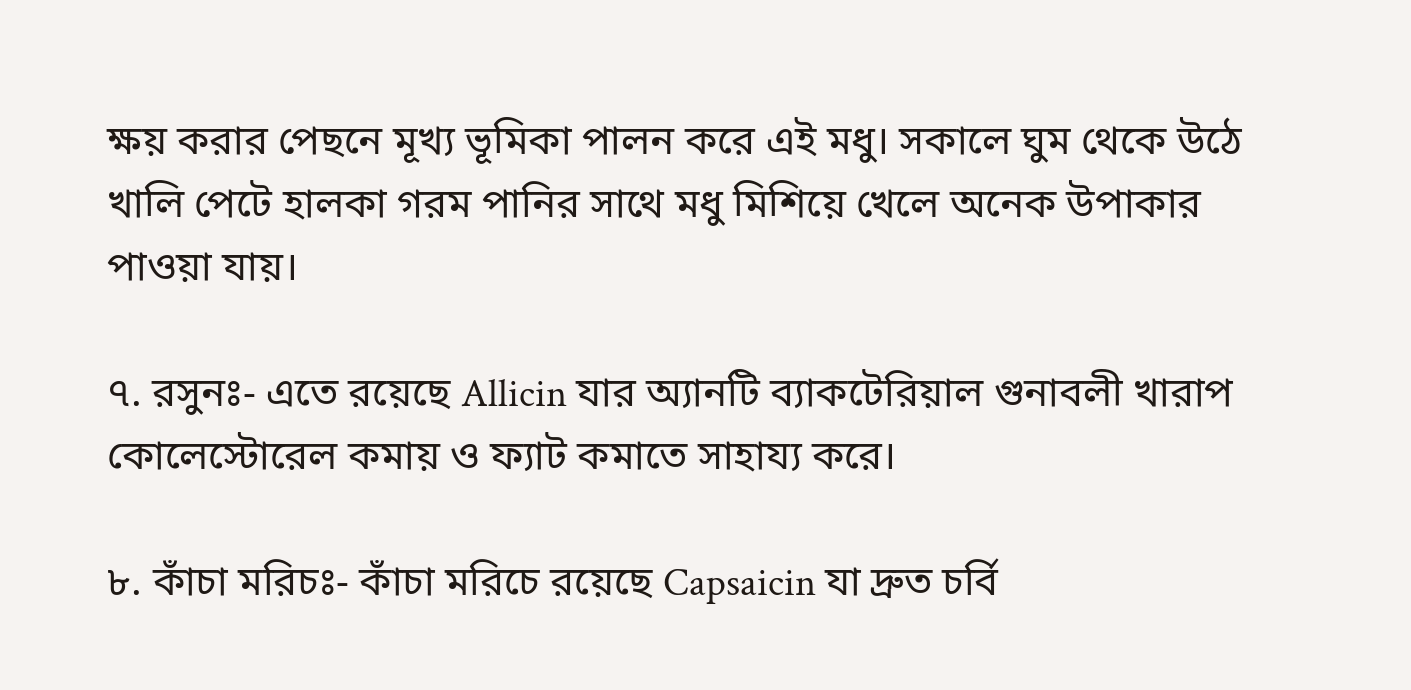ক্ষয় করার পেছনে মূখ্য ভূমিকা পালন করে এই মধু। সকালে ঘুম থেকে উঠে খালি পেটে হালকা গরম পানির সাথে মধু মিশিয়ে খেলে অনেক উপাকার পাওয়া যায়।

৭. রসুনঃ- এতে রয়েছে Allicin যার অ্যানটি ব্যাকটেরিয়াল গুনাবলী খারাপ কোলেস্টোরেল কমায় ও ফ্যাট কমাতে সাহায্য করে।

৮. কাঁচা মরিচঃ- কাঁচা মরিচে রয়েছে Capsaicin যা দ্রুত চর্বি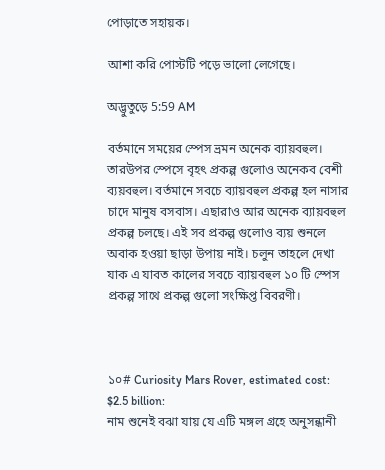পোড়াতে সহায়ক।

আশা করি পোস্টটি পড়ে ভালো লেগেছে।

অদ্ভুতুড়ে 5:59 AM

বর্তমানে সময়ের স্পেস ভ্রমন অনেক ব্যায়বহুল। তারউপর স্পেসে বৃহৎ প্রকল্প গুলোও অনেকব বেশী ব্যয়বহুল। বর্তমানে সবচে ব্যায়বহুল প্রকল্প হল নাসার চাদে মানুষ বসবাস। এছারাও আর অনেক ব্যায়বহুল প্রকল্প চলছে। এই সব প্রকল্প গুলোও ব্যয় শুনলে অবাক হওয়া ছাড়া উপায় নাই। চলুন তাহলে দেখা যাক এ যাবত কালের সবচে ব্যায়বহুল ১০ টি স্পেস প্রকল্প সাথে প্রকল্প গুলো সংক্ষিপ্ত বিবরণী।



১০# Curiosity Mars Rover, estimated cost: $2.5 billion:
নাম শুনেই বঝা যায় যে এটি মঙ্গল গ্রহে অনুসন্ধানী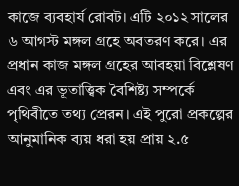কাজে ব্যবহার্য রোবট। এটি ২০১২ সালের ৬ আগস্ট মঙ্গল গ্রহে অবতরণ করে। এর প্রধান কাজ মঙ্গল গ্রহের আবহয়া বিশ্লেষণ এবং এর ভূতাত্ত্বিক বৈশিষ্ট্য সম্পর্কে পৃথিবীতে তথ্য প্রেরন। এই পুরো প্রকল্পের আনুমানিক ব্যয় ধরা হয় প্রায় ২.৫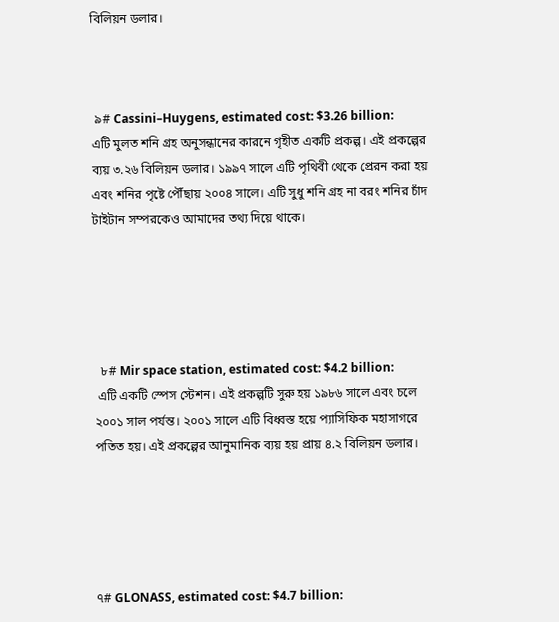বিলিয়ন ডলার।



 ৯# Cassini–Huygens, estimated cost: $3.26 billion:
এটি মুলত শনি গ্রহ অনুসন্ধানের কারনে গৃহীত একটি প্রকল্প। এই প্রকল্পের ব্যয় ৩.২৬ বিলিয়ন ডলার। ১৯৯৭ সালে এটি পৃথিবী থেকে প্রেরন করা হয় এবং শনির পৃষ্টে পৌঁছায় ২০০৪ সালে। এটি সুধু শনি গ্রহ না বরং শনির চাঁদ টাইটান সম্পরকেও আমাদের তথ্য দিয়ে থাকে।





  ৮# Mir space station, estimated cost: $4.2 billion:
 এটি একটি স্পেস স্টেশন। এই প্রকল্পটি সুরু হয় ১৯৮৬ সালে এবং চলে ২০০১ সাল পর্যন্ত। ২০০১ সালে এটি বিধ্বস্ত হয়ে প্যাসিফিক মহাসাগরে পতিত হয়। এই প্রকল্পের আনুমানিক ব্যয় হয় প্রায় ৪.২ বিলিয়ন ডলার।





৭# GLONASS, estimated cost: $4.7 billion: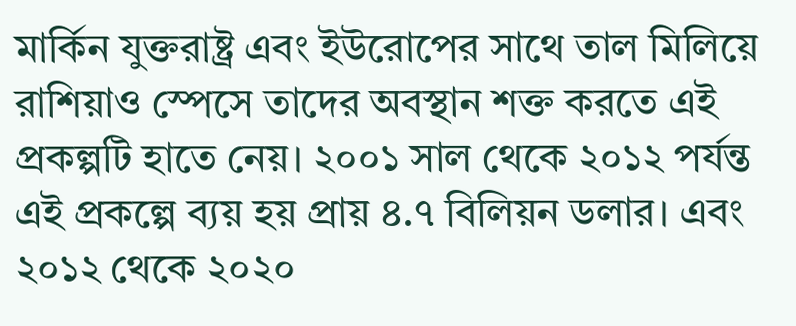মার্কিন যুক্তরাষ্ট্র এবং ইউরোপের সাথে তাল মিলিয়ে রাশিয়াও স্পেসে তাদের অবস্থান শক্ত করতে এই প্রকল্পটি হাতে নেয়। ২০০১ সাল থেকে ২০১২ পর্যন্ত এই প্রকল্পে ব্যয় হয় প্রায় ৪.৭ বিলিয়ন ডলার। এবং ২০১২ থেকে ২০২০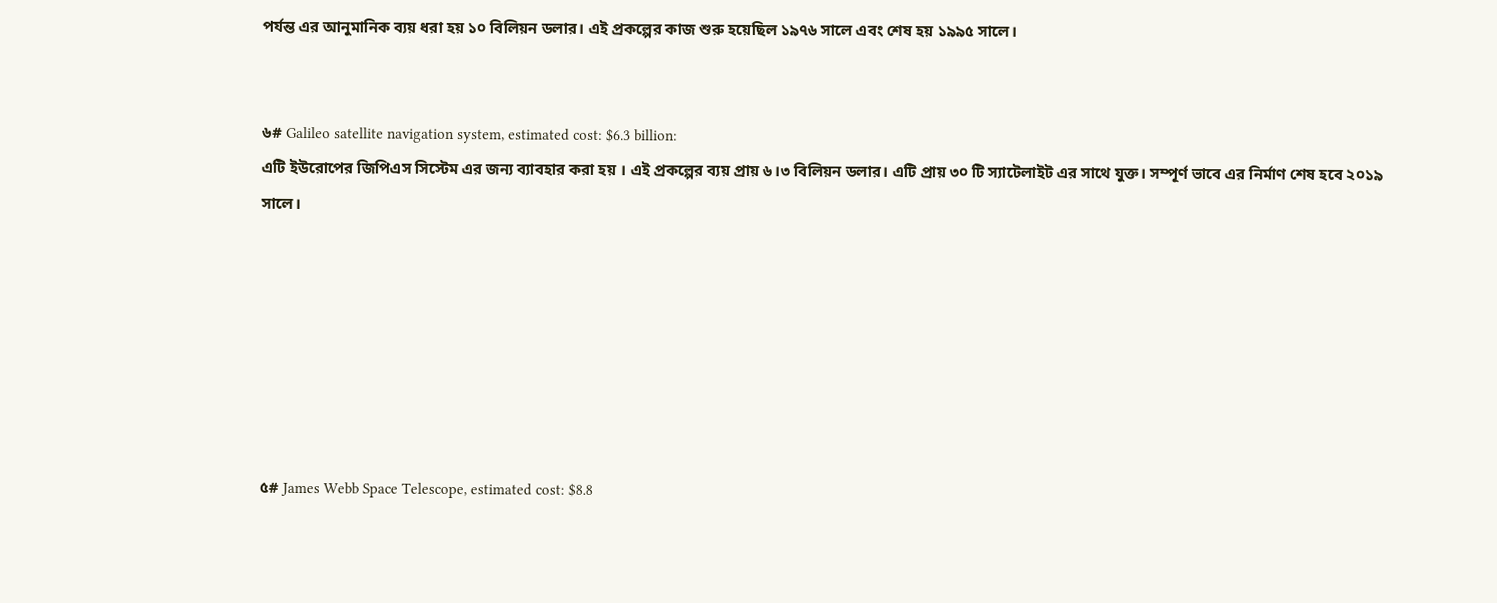পর্যন্ত এর আনুমানিক ব্যয় ধরা হয় ১০ বিলিয়ন ডলার। এই প্রকল্পের কাজ শুরু হয়েছিল ১৯৭৬ সালে এবং শেষ হয় ১৯৯৫ সালে।


৬# Galileo satellite navigation system, estimated cost: $6.3 billion:
এটি ইউরোপের জিপিএস সিস্টেম এর জন্য ব্যাবহার করা হয় । এই প্রকল্পের ব্যয় প্রায় ৬।৩ বিলিয়ন ডলার। এটি প্রায় ৩০ টি স্যাটেলাইট এর সাথে যুক্ত। সম্পূর্ণ ভাবে এর নির্মাণ শেষ হবে ২০১৯ সালে।







৫# James Webb Space Telescope, estimated cost: $8.8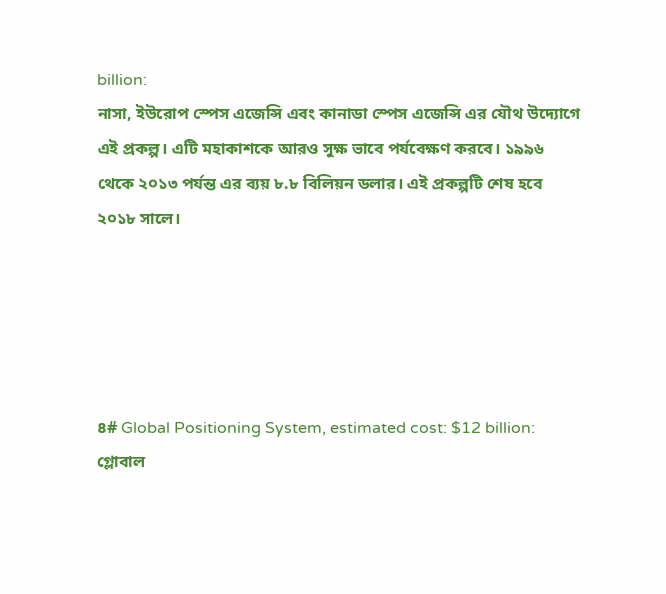billion:
নাসা, ইউরোপ স্পেস এজেন্সি এবং কানাডা স্পেস এজেন্সি এর যৌথ উদ্যোগে এই প্রকল্প। এটি মহাকাশকে আরও সুক্ষ ভাবে পর্যবেক্ষণ করবে। ১৯৯৬ থেকে ২০১৩ পর্যন্ত এর ব্যয় ৮.৮ বিলিয়ন ডলার। এই প্রকল্পটি শেষ হবে ২০১৮ সালে।





৪# Global Positioning System, estimated cost: $12 billion:
গ্লোবাল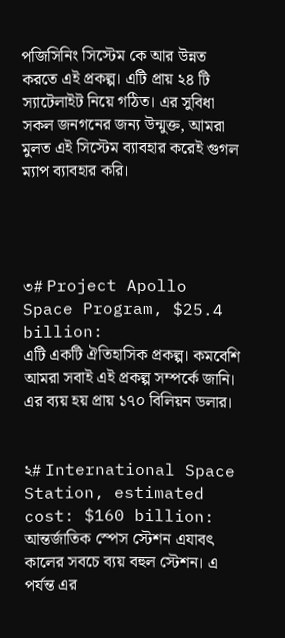পজিসিনিং সিস্টেম কে আর উন্নত করতে এই প্রকল্প। এটি প্রায় ২৪ টি স্যাটেলাইট নিয়ে গঠিত। এর সুবিধা সকল জনগনের জন্য উন্মুক্ত, আমরা মুলত এই সিস্টেম ব্যাবহার করেই গুগল ম্যাপ ব্যাবহার করি।




৩# Project Apollo Space Program, $25.4 billion:
এটি একটি ঐতিহাসিক প্রকল্প। কমবেশি আমরা সবাই এই প্রকল্প সম্পর্কে জানি। এর ব্যয় হয় প্রায় ১৭০ বিলিয়ন ডলার।


২# International Space Station, estimated cost: $160 billion:
আন্তর্জাতিক স্পেস স্টেশন এযাবৎ কালের সবচে ব্যয় বহুল স্টেশন। এ পর্যন্ত এর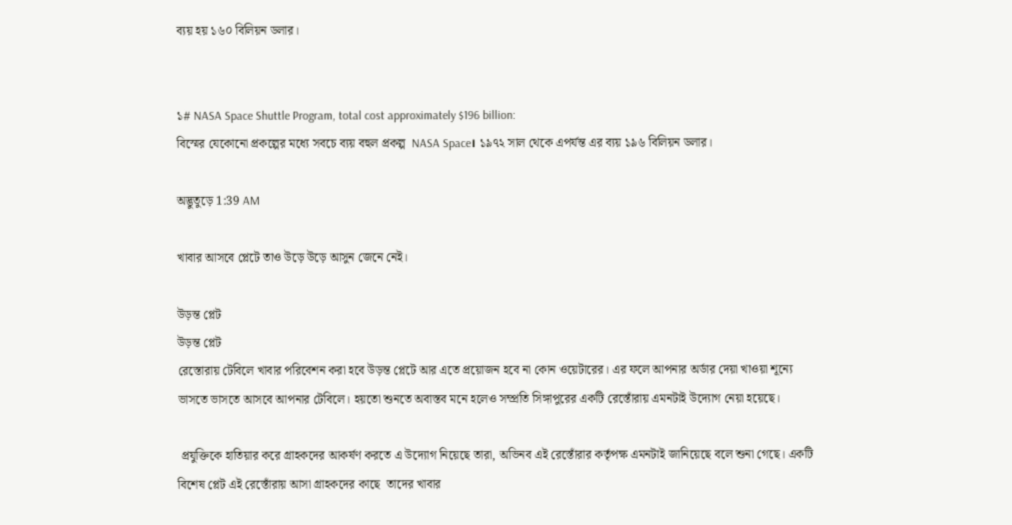ব্যয় হয় ১৬০ বিলিয়ন ডলার।


১# NASA Space Shuttle Program, total cost approximately $196 billion:
বিস্মের যেকোনো প্রকল্পের মধ্যে সবচে ব্যয় বহুল প্রকল্প  NASA Space। ১৯৭২ সাল থেকে এপর্যন্ত এর ব্যয় ১৯৬ বিলিয়ন ডলার।

অদ্ভুতুড়ে 1:39 AM

খাবার আসবে প্লেটে তাও উড়ে উড়ে আসুন জেনে নেই।

উড়ন্ত প্লেট
উড়ন্ত প্লেট
রেস্তোরায় টেবিলে খাবার পরিবেশন করা হবে উড়ন্ত প্লেটে আর এতে প্রয়োজন হবে না কোন ওয়েটারের। এর ফলে আপনার অর্ডার দেয়া খাওয়া শূন্যে ভাসতে ভাসতে আসবে আপনার টেবিলে। হয়তো শুনতে অবাস্তব মনে হলেও সম্প্রতি সিঙ্গাপুরের একটি রেস্তোঁরায় এমনটাই উদ্যোগ নেয়া হয়েছে।

 প্রযুক্তিকে হাতিয়ার করে গ্রাহকদের আকর্ষণ করতে এ উদ্যোগ নিয়েছে তারা, অভিনব এই রেস্তোঁরার কর্তৃপক্ষ এমনটাই জানিয়েছে বলে শুনা গেছে। একটি বিশেষ প্লেট এই রেস্তোঁরায় আসা গ্রাহকদের কাছে  তাদের খাবার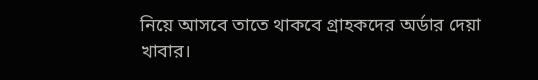নিয়ে আসবে তাতে থাকবে গ্রাহকদের অর্ডার দেয়া খাবার।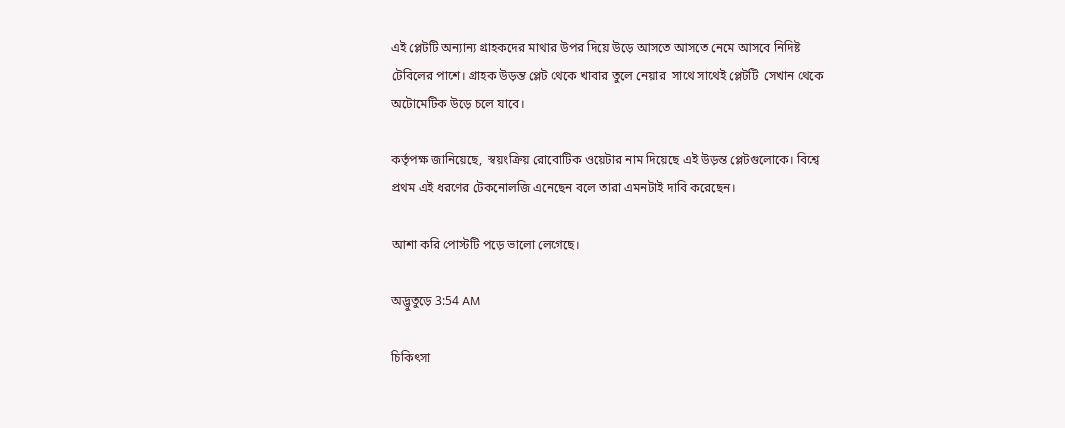এই প্লেটটি অন্যান্য গ্রাহকদের মাথার উপর দিয়ে উড়ে আসতে আসতে নেমে আসবে নিদিষ্ট টেবিলের পাশে। গ্রাহক উড়ন্ত প্লেট থেকে খাবার তুলে নেয়ার  সাথে সাথেই প্লেটটি  সেখান থেকে অটোমেটিক উড়ে চলে যাবে।

কর্তৃপক্ষ জানিয়েছে,  স্বয়ংক্রিয় রোবোটিক ওয়েটার নাম দিয়েছে এই উড়ন্ত প্লেটগুলোকে। বিশ্বে প্রথম এই ধরণের টেকনোলজি এনেছেন বলে তারা এমনটাই দাবি করেছেন।

আশা করি পোস্টটি পড়ে ভালো লেগেছে।

অদ্ভুতুড়ে 3:54 AM

চিকিৎসা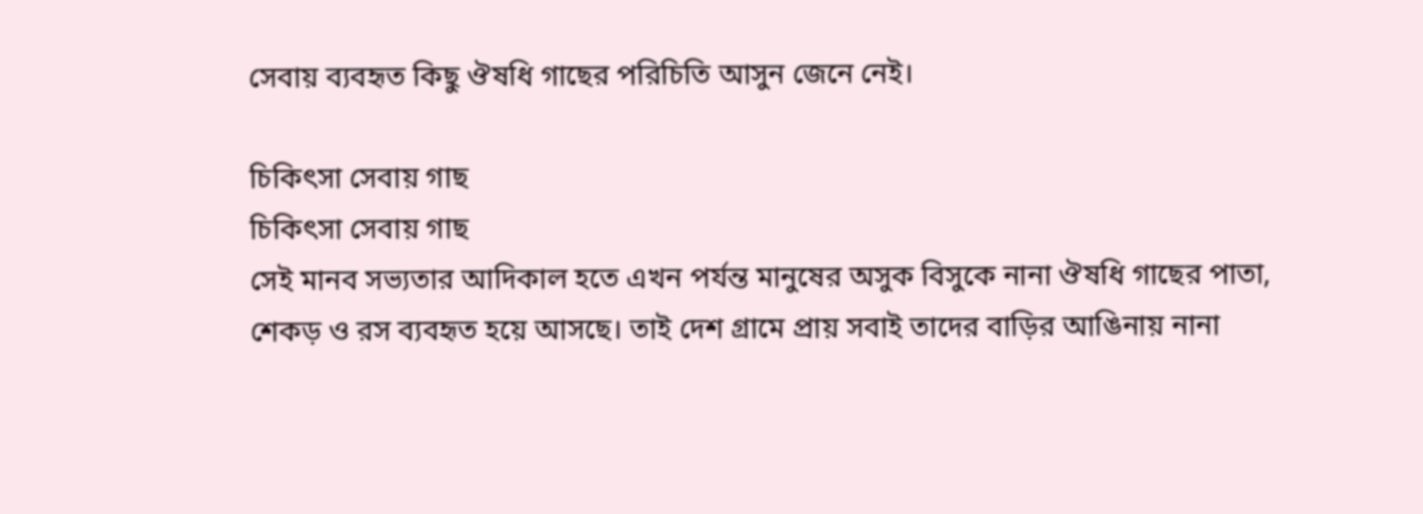সেবায় ব্যবহৃত কিছু ঔষধি গাছের পরিচিতি আসুন জেনে নেই।

চিকিৎসা সেবায় গাছ
চিকিৎসা সেবায় গাছ
সেই মানব সভ্যতার আদিকাল হতে এখন পর্যন্ত মানুষের অসুক বিসুকে নানা ঔষধি গাছের পাতা, শেকড় ও রস ব্যবহৃত হয়ে আসছে। তাই দেশ গ্রামে প্রায় সবাই তাদের বাড়ির আঙিনায় নানা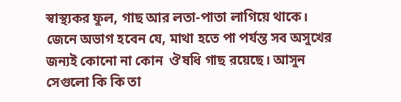স্বাস্থ্যকর ফুল, গাছ আর লতা-পাতা লাগিয়ে থাকে। জেনে অভাগ হবেন যে, মাথা হতে পা পর্যন্ত সব অসুখের জন্যই কোনো না কোন  ঔষধি গাছ রয়েছে। আসুন সেগুলো কি কি তা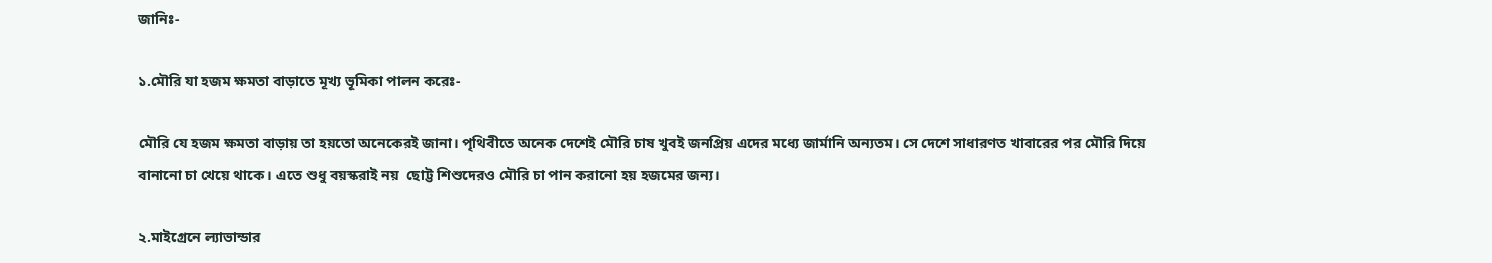জানিঃ-

১.মৌরি যা হজম ক্ষমতা বাড়াতে মূখ্য ভূমিকা পালন করেঃ-

মৌরি যে হজম ক্ষমতা বাড়ায় তা হয়তো অনেকেরই জানা। পৃথিবীতে অনেক দেশেই মৌরি চাষ খুবই জনপ্রিয় এদের মধ্যে জার্মানি অন্যতম। সে দেশে সাধারণত খাবারের পর মৌরি দিয়ে বানানো চা খেয়ে থাকে। এতে শুধু বয়স্করাই নয়  ছোট্ট শিশুদেরও মৌরি চা পান করানো হয় হজমের জন্য।

২.মাইগ্রেনে ল্যাভান্ডার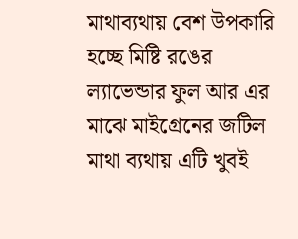মাথাব্যথায় বেশ উপকারি হচ্ছে মিষ্টি রঙের ল্যাভেন্ডার ফুল আর এর মাঝে মাইগ্রেনের জটিল মাথা ব্যথায় এটি খুবই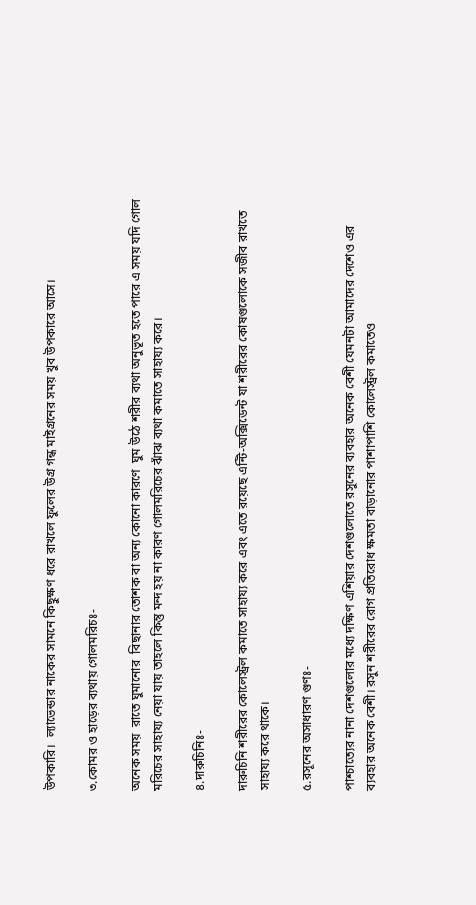উপকারি।  ল্যাভেন্ডার নাকের সামনে কিছুক্ষণ ধরে রাখলে ফুলের উগ্র গন্ধ মাইগ্রনের সময় খুব উপকারে আসে।

৩.কোমর ও হাড়ের ব্যথায় গোলমরিচঃ-

অনেক সময়  রাতে ঘুমানোর  বিছানার তোশক বা অন্য কোনো কারণে  ঘুম উঠে শরীর ব্যথা অনুভূত হতে পারে এ সময় যদি গোল মরিচের সাহায্য নেয়া যায় তাহলে কিন্তু মন্দ হয় না কারণ গোলমরিচের ঝাঁঝ ব্যথা কমাতে সাহায্য করে।

৪.দারুচিনিঃ-

দারুচিনি শরীরের কোলেস্ট্রল কমাতে সাহায্য করে এবং এতে রয়েছে এন্টি-অক্সিডেন্ট যা শরীরের কোষগুলোকে সজীব রাখতে সাহায্য করে থাকে।

৫.রসূনের অসাধারণ গুণঃ-

পাশ্চাত্যের নানা দেশগুলোর মধ্যে দক্ষিণ এশিয়ার দেশগুলোতে রসুনের ব্যবহার অনেক বেশী যেমনটা আমাদের দেশেও এর ব্যবহার অনেক বেশী। রসুন শরীরের রোগ প্রতিরোধ ক্ষমতা বাড়ানোর পাশাপাশি কোলেস্ট্রল কমাতেও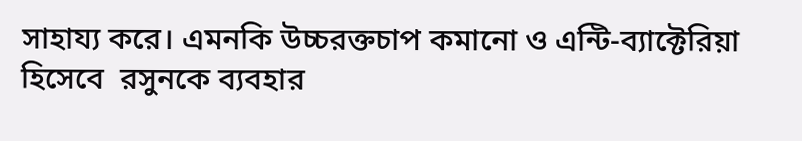সাহায্য করে। এমনকি উচ্চরক্তচাপ কমানো ও এন্টি-ব্যাক্টেরিয়া হিসেবে  রসুনকে ব্যবহার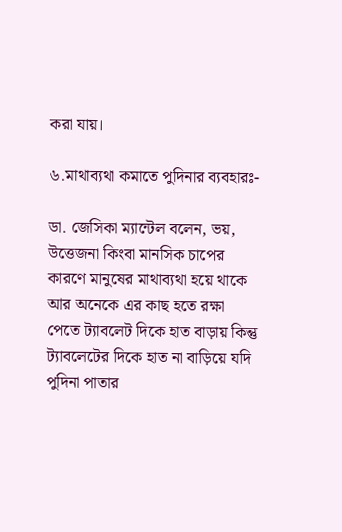করা যায়।

৬.মাথাব্যথা কমাতে পুদিনার ব্যবহারঃ-

ডা. জেসিকা ম্যান্টেল বলেন, ভয়, উত্তেজনা কিংবা মানসিক চাপের কারণে মানুষের মাথাব্যথা হয়ে থাকে আর অনেকে এর কাছ হতে রক্ষা পেতে ট্যাবলেট দিকে হাত বাড়ায় কিন্তু ট্যাবলেটের দিকে হাত না বাড়িয়ে যদি পুদিনা পাতার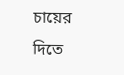চায়ের দিতে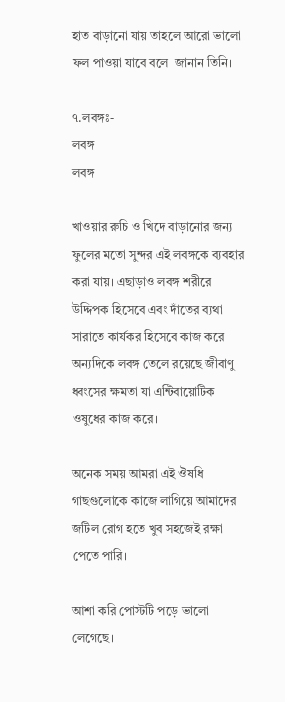হাত বাড়ানো যায় তাহলে আরো ভালো ফল পাওয়া যাবে বলে  জানান তিনি।

৭.লবঙ্গঃ-
লবঙ্গ
লবঙ্গ

খাওয়ার রুচি ও খিদে বাড়ানোর জন্য ফুলের মতো সুন্দর এই লবঙ্গকে ব্যবহার করা যায়। এছাড়াও লবঙ্গ শরীরে উদ্দিপক হিসেবে এবং দাঁতের ব্যথা সারাতে কার্যকর হিসেবে কাজ করে অন্যদিকে লবঙ্গ তেলে রয়েছে জীবাণু ধ্বংসের ক্ষমতা যা এন্টিবায়োটিক ওষুধের কাজ করে।

অনেক সময় আমরা এই ঔষধি গাছগুলোকে কাজে লাগিয়ে আমাদের জটিল রোগ হতে খুব সহজেই রক্ষা পেতে পারি।

আশা করি পোস্টটি পড়ে ভালো লেগেছে।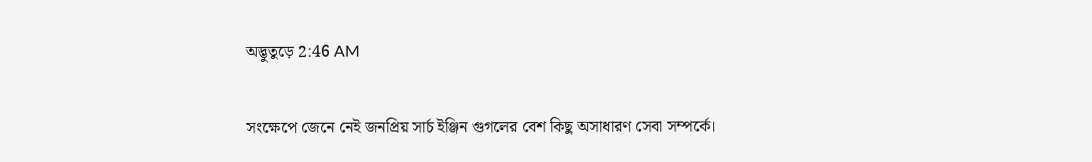অদ্ভুতুড়ে 2:46 AM

সংক্ষেপে জেনে নেই জনপ্রিয় সার্চ ইঞ্জিন গুগলের বেশ কিছু অসাধারণ সেবা সম্পর্কে।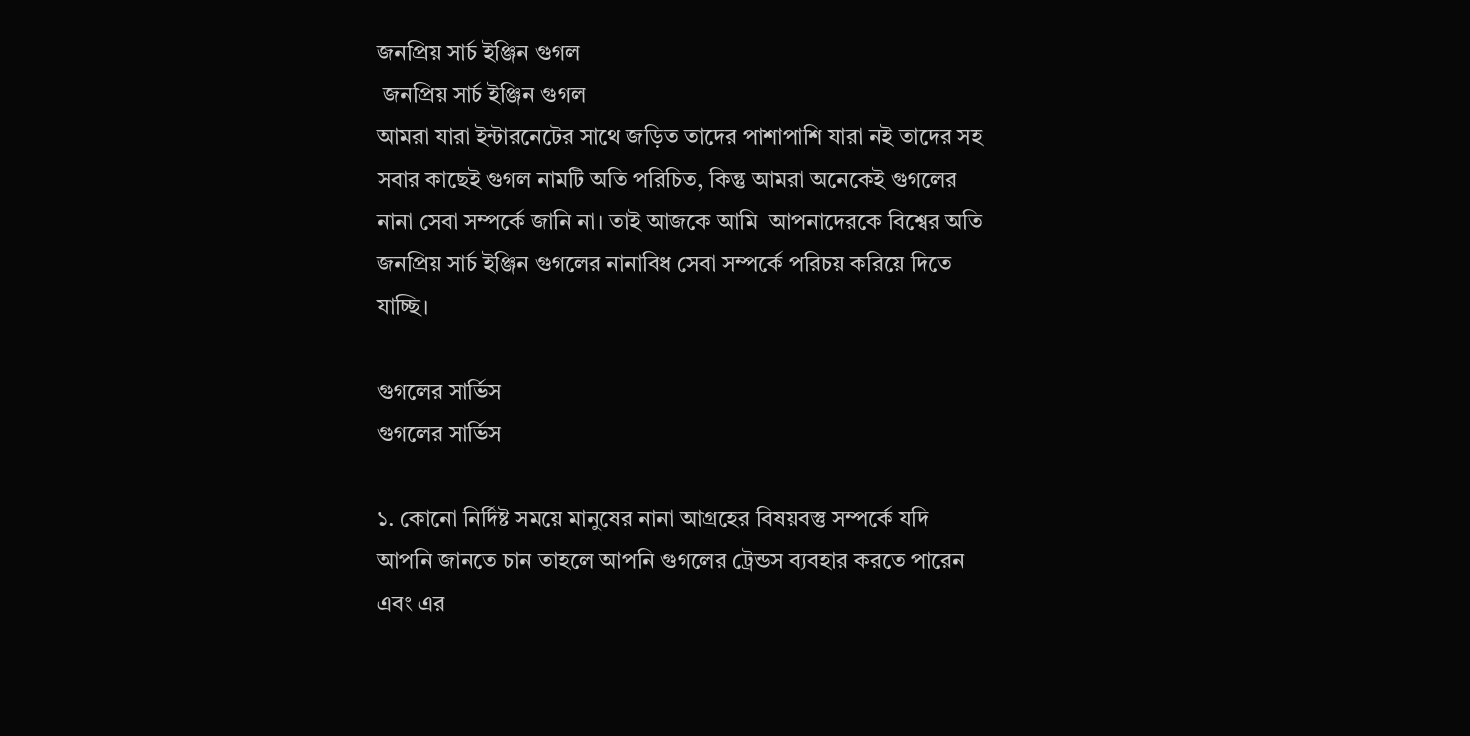জনপ্রিয় সার্চ ইঞ্জিন গুগল
 জনপ্রিয় সার্চ ইঞ্জিন গুগল
আমরা যারা ইন্টারনেটের সাথে জড়িত তাদের পাশাপাশি যারা নই তাদের সহ সবার কাছেই গুগল নামটি অতি পরিচিত, কিন্তু আমরা অনেকেই গুগলের নানা সেবা সম্পর্কে জানি না। তাই আজকে আমি  আপনাদেরকে বিশ্বের অতি জনপ্রিয় সার্চ ইঞ্জিন গুগলের নানাবিধ সেবা সম্পর্কে পরিচয় করিয়ে দিতে যাচ্ছি।

গুগলের সার্ভিস
গুগলের সার্ভিস

১. কোনো নির্দিষ্ট সময়ে মানুষের নানা আগ্রহের বিষয়বস্তু সম্পর্কে যদি আপনি জানতে চান তাহলে আপনি গুগলের ট্রেন্ডস ব্যবহার করতে পারেন এবং এর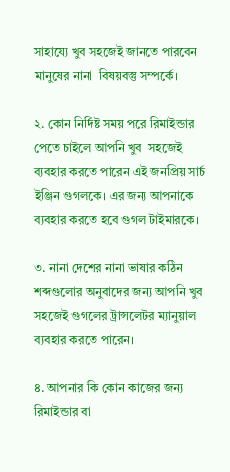সাহায্যে খুব সহজেই জানতে পারবেন মানুষের নানা  বিষয়বস্তু সম্পর্কে।

২. কোন নির্দিষ্ট সময় পরে রিমাইন্ডার পেতে চাইলে আপনি খুব  সহজেই ব্যবহার করতে পারেন এই জনপ্রিয় সার্চ ইঞ্জিন গুগলকে। এর জন্য আপনাকে ব্যবহার করতে হবে গুগল টাইমারকে।

৩. নানা দেশের নানা ভাষার কঠিন শব্দগুলোর অনুবাদের জন্য আপনি খুব  সহজেই গুগলের ট্রান্সলেটর ম্যানুয়াল ব্যবহার করতে পারেন।

৪. আপনার কি কোন কাজের জন্য রিমাইন্ডার বা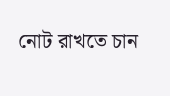নোট রাখতে চান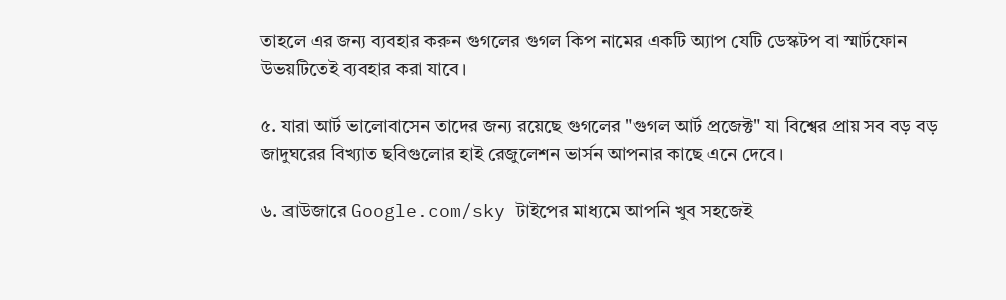তাহলে এর জন্য ব্যবহার করুন গুগলের গুগল কিপ নামের একটি অ্যাপ যেটি ডেস্কটপ বা স্মার্টফোন উভয়টিতেই ব্যবহার করা যাবে।

৫. যারা আর্ট ভালোবাসেন তাদের জন্য রয়েছে গুগলের "গুগল আর্ট প্রজেক্ট" যা বিশ্বের প্রায় সব বড় বড় জাদুঘরের বিখ্যাত ছবিগুলোর হাই রেজুলেশন ভার্সন আপনার কাছে এনে দেবে।

৬. ব্রাউজারে Google.com/sky টাইপের মাধ্যমে আপনি খুব সহজেই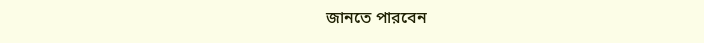জানতে পারবেন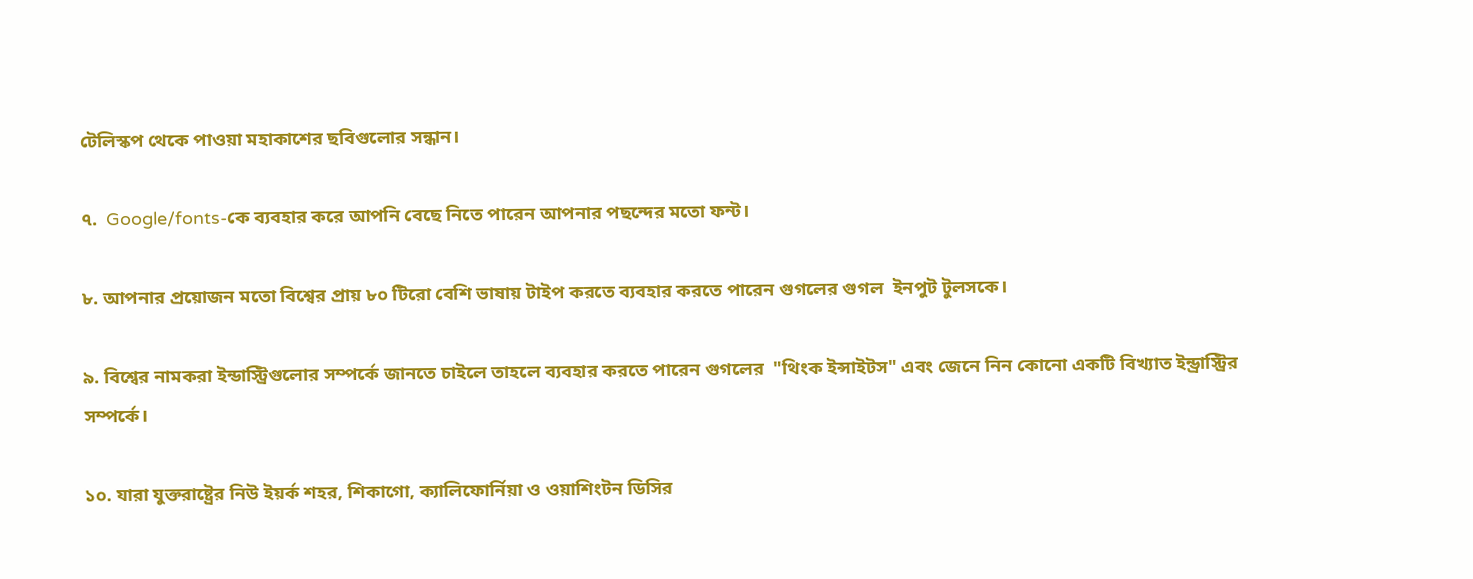টেলিস্কপ থেকে পাওয়া মহাকাশের ছবিগুলোর সন্ধান।

৭.  Google/fonts-কে ব্যবহার করে আপনি বেছে নিতে পারেন আপনার পছন্দের মতো ফন্ট।

৮. আপনার প্রয়োজন মতো বিশ্বের প্রায় ৮০ টিরো বেশি ভাষায় টাইপ করতে ব্যবহার করতে পারেন গুগলের গুগল  ইনপুট টুলসকে।

৯. বিশ্বের নামকরা ইন্ডাস্ট্রিগুলোর সম্পর্কে জানতে চাইলে তাহলে ব্যবহার করতে পারেন গুগলের  "থিংক ইন্সাইটস" এবং জেনে নিন কোনো একটি বিখ্যাত ইন্ড্রাস্ট্রির সম্পর্কে।

১০. যারা যুক্তরাষ্ট্রের নিউ ইয়র্ক শহর, শিকাগো, ক্যালিফোর্নিয়া ও ওয়াশিংটন ডিসির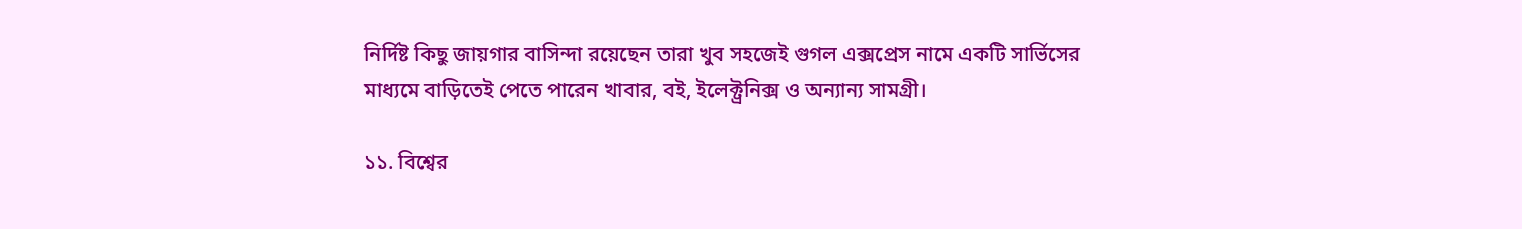নির্দিষ্ট কিছু জায়গার বাসিন্দা রয়েছেন তারা খুব সহজেই গুগল এক্সপ্রেস নামে একটি সার্ভিসের মাধ্যমে বাড়িতেই পেতে পারেন খাবার, বই, ইলেক্ট্রনিক্স ও অন্যান্য সামগ্রী।

১১. বিশ্বের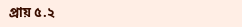প্রায় ৫.২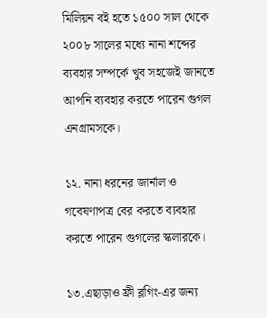মিলিয়ন বই হতে ১৫০০ সাল থেকে ২০০৮ সালের মধ্যে নানা শব্দের ব্যবহার সম্পর্কে খুব সহজেই জানতে আপনি ব্যবহার করতে পারেন গুগল এনগ্রামসকে।

১২. নানা ধরনের জার্নাল ও গবেষণাপত্র বের করতে ব্যবহার করতে পারেন গুগলের স্কলারকে।

১৩.এছাড়াও ফ্রী ব্লগিং-এর জন্য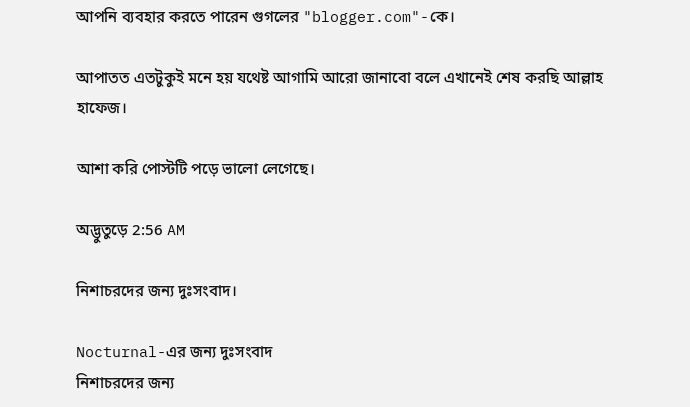আপনি ব্যবহার করতে পারেন গুগলের "blogger.com"-কে।

আপাতত এতটুকুই মনে হয় যথেষ্ট আগামি আরো জানাবো বলে এখানেই শেষ করছি আল্লাহ হাফেজ।

আশা করি পোস্টটি পড়ে ভালো লেগেছে।

অদ্ভুতুড়ে 2:56 AM

নিশাচরদের জন্য দুঃসংবাদ।

Nocturnal-এর জন্য দুঃসংবাদ
নিশাচরদের জন্য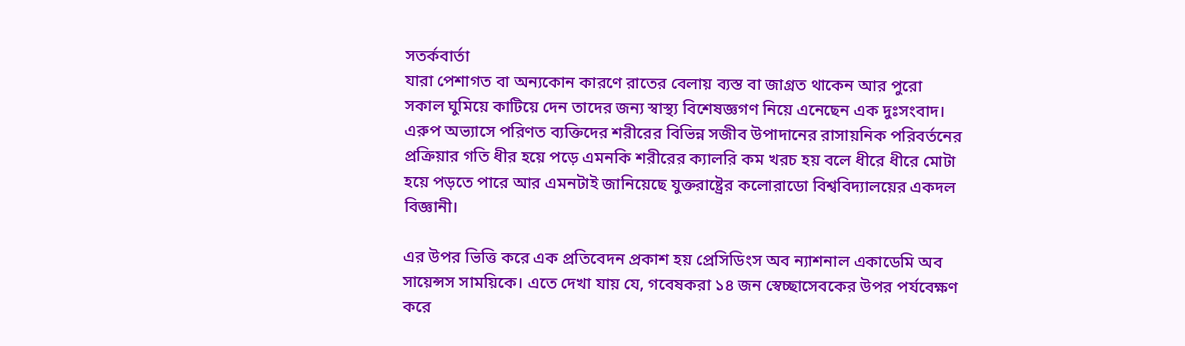সতর্কবার্তা
যারা পেশাগত বা অন্যকোন কারণে রাতের বেলায় ব্যস্ত বা জাগ্রত থাকেন আর পুরো সকাল ঘুমিয়ে কাটিয়ে দেন তাদের জন্য স্বাস্থ্য বিশেষজ্ঞগণ নিয়ে এনেছেন এক দুঃসংবাদ। এরুপ অভ্যাসে পরিণত ব্যক্তিদের শরীরের বিভিন্ন সজীব উপাদানের রাসায়নিক পরিবর্তনের প্রক্রিয়ার গতি ধীর হয়ে পড়ে এমনকি শরীরের ক্যালরি কম খরচ হয় বলে ধীরে ধীরে মোটা হয়ে পড়তে পারে আর এমনটাই জানিয়েছে যুক্তরাষ্ট্রের কলোরাডো বিশ্ববিদ্যালয়ের একদল বিজ্ঞানী।

এর উপর ভিত্তি করে এক প্রতিবেদন প্রকাশ হয় প্রেসিডিংস অব ন্যাশনাল একাডেমি অব সায়েন্সস সাময়িকে। এতে দেখা যায় যে, গবেষকরা ১৪ জন স্বেচ্ছাসেবকের উপর পর্যবেক্ষণ করে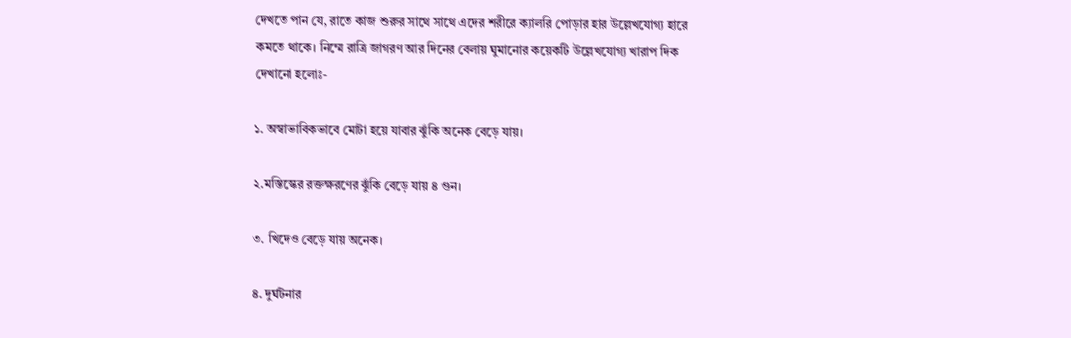দেখতে পান যে, রাতে কাজ শুরুর সাথে সাথে এদের শরীরে ক্যালরি পোড়ার হার উল্লেখযোগ্য হারে কমতে থাকে। নিম্মে রাত্রি জাগরণ আর দিনের বেলায় ঘুমানোর কয়েকটি উল্লেখযোগ্য খারাপ দিক দেখানো হলোঃ-

১. অস্বাভাবিকভাবে মোটা হয়ে যাবার ঝুঁকি অনেক বেড়ে যায়।

২.মস্তিস্কের রক্তক্ষরণের ঝুঁকি বেড়ে যায় ৪ গুন।

৩. খিদেও বেড়ে যায় অনেক।

৪. দুর্ঘটনার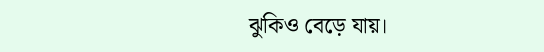ঝুকিও বেড়ে যায়।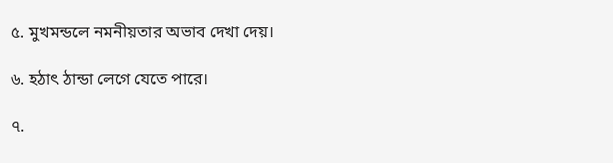৫. মুখমন্ডলে নমনীয়তার অভাব দেখা দেয়।

৬. হঠাৎ ঠান্ডা লেগে যেতে পারে।

৭.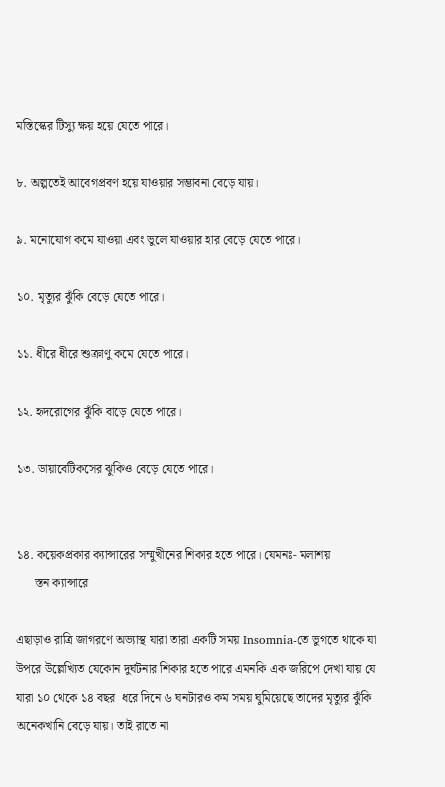মস্তিস্কের টিস্যু ক্ষয় হয়ে যেতে পারে।

৮. অল্পতেই আবেগপ্রবণ হয়ে যাওয়ার সম্ভাবনা বেড়ে যায়।

৯. মনোযোগ কমে যাওয়া এবং ভুলে যাওয়ার হার বেড়ে যেতে পারে।

১০. মৃত্যুর ঝুঁকি বেড়ে যেতে পারে।

১১. ধীরে ধীরে শুক্রাণু কমে যেতে পারে।

১২. হৃদরোগের ঝুঁকি বাড়ে যেতে পারে।

১৩. ডায়াবেটিকসের ঝুকিও বেড়ে যেতে পারে।


১৪. কয়েকপ্রকার ক্যান্সারের সম্মুখীনের শিকার হতে পারে। যেমনঃ- মলাশয়
      স্তন ক্যান্সারে

এছাড়াও রাত্রি জাগরণে অভ্যাস্থ যারা তারা একটি সময় Insomnia-তে ভুগতে থাকে যা উপরে উল্লেখ্যিত যেকোন দুর্ঘটনার শিকার হতে পারে এমনকি এক জরিপে দেখা যায় যে যারা ১০ থেকে ১৪ বছর  ধরে দিনে ৬ ঘনটারও কম সময় ঘুমিয়েছে তাদের মৃত্যুর ঝুঁকি অনেকখানি বেড়ে যায়। তাই রাতে না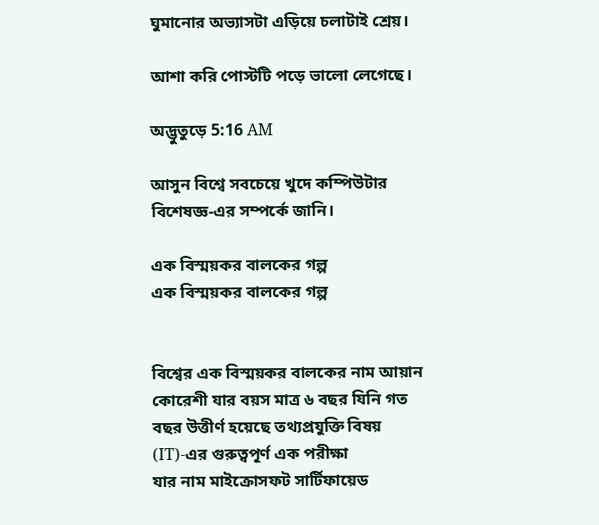ঘুমানোর অভ্যাসটা এড়িয়ে চলাটাই শ্রেয়।

আশা করি পোস্টটি পড়ে ভালো লেগেছে।

অদ্ভুতুড়ে 5:16 AM

আসুন বিশ্বে সবচেয়ে খুদে কম্পিউটার বিশেষজ্ঞ-এর সম্পর্কে জানি।

এক বিস্ময়কর বালকের গল্প
এক বিস্ময়কর বালকের গল্প


বিশ্বের এক বিস্ময়কর বালকের নাম আয়ান কোরেশী যার বয়স মাত্র ৬ বছর যিনি গত বছর উত্তীর্ণ হয়েছে তথ্যপ্রযুক্তি বিষয় (IT)-এর গুরুত্বপূর্ণ এক পরীক্ষা
যার নাম মাইক্রোসফট সার্টিফায়েড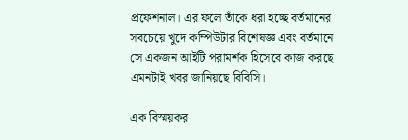প্রফেশনাল। এর ফলে তাঁকে ধরা হচ্ছে বর্তমানের সবচেয়ে খুদে কম্পিউটার বিশেষজ্ঞ এবং বর্তমানে সে একজন আইটি পরামর্শক হিসেবে কাজ করছে এমনটাই খবর জানিয়ছে বিবিসি।

এক বিস্ময়কর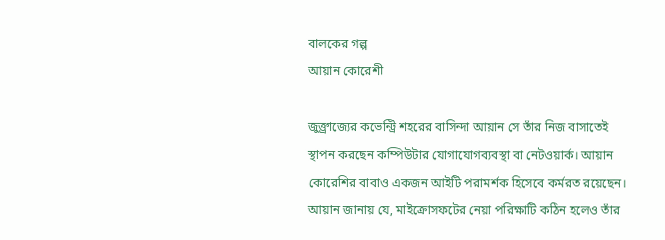বালকের গল্প
আয়ান কোরেশী

জুক্ত্রাজ্যের কভেন্ট্রি শহরের বাসিন্দা আয়ান সে তাঁর নিজ বাসাতেই স্থাপন করছেন কম্পিউটার যোগাযোগব্যবস্থা বা নেটওয়ার্ক। আয়ান কোরেশির বাবাও একজন আইটি পরামর্শক হিসেবে কর্মরত রয়েছেন। আয়ান জানায় যে, মাইক্রোসফটের নেয়া পরিক্ষাটি কঠিন হলেও তাঁর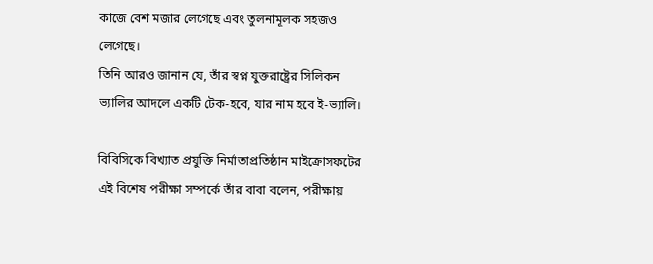কাজে বেশ মজার লেগেছে এবং তুলনামূলক সহজও লেগেছে।
তিনি আরও জানান যে, তাঁর স্বপ্ন যুক্তরাষ্ট্রের সিলিকন ভ্যালির আদলে একটি টেক-হবে, যার নাম হবে ই-ভ্যালি।

বিবিসিকে বিখ্যাত প্রযুক্তি নির্মাতাপ্রতিষ্ঠান মাইক্রোসফটের এই বিশেষ পরীক্ষা সম্পর্কে তাঁর বাবা বলেন, পরীক্ষায়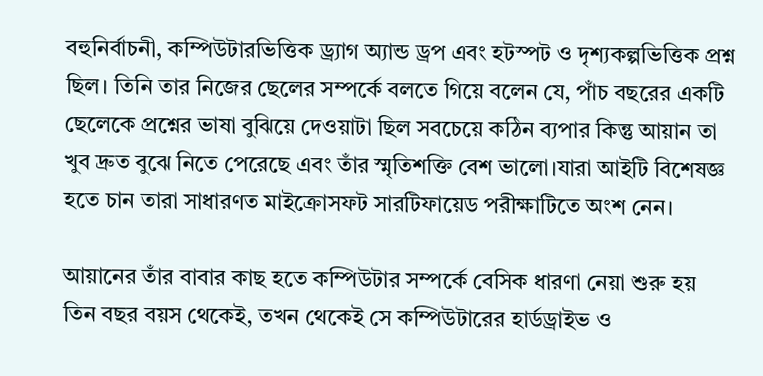বহুনির্বাচনী, কম্পিউটারভিত্তিক ড্র্যাগ অ্যান্ড ড্রপ এবং হটস্পট ও দৃশ্যকল্পভিত্তিক প্রশ্ন ছিল। তিনি তার নিজের ছেলের সম্পর্কে বলতে গিয়ে বলেন যে, পাঁচ বছরের একটি ছেলেকে প্রশ্নের ভাষা বুঝিয়ে দেওয়াটা ছিল সবচেয়ে কঠিন ব্যপার কিন্তু আয়ান তা খুব দ্রুত বুঝে নিতে পেরেছে এবং তাঁর স্মৃতিশক্তি বেশ ভালো।যারা আইটি বিশেষজ্ঞ হতে চান তারা সাধারণত মাইক্রোসফট সারটিফায়েড পরীক্ষাটিতে অংশ নেন।

আয়ানের তাঁর বাবার কাছ হতে কম্পিউটার সম্পর্কে বেসিক ধারণা নেয়া শুরু হয় তিন বছর বয়স থেকেই, তখন থেকেই সে কম্পিউটারের হার্ডড্রাইভ ও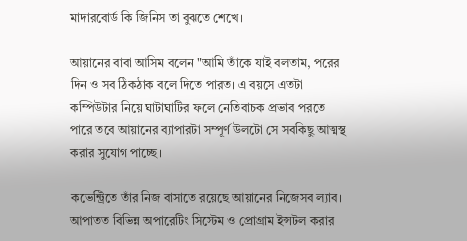মাদারবোর্ড কি জিনিস তা বুঝতে শেখে।

আয়ানের বাবা আসিম বলেন "আমি তাঁকে যাই বলতাম, পরের দিন ও সব ঠিকঠাক বলে দিতে পারত। এ বয়সে এতটা কম্পিউটার নিয়ে ঘাটাঘাটির ফলে নেতিবাচক প্রভাব পরতে পারে তবে আয়ানের ব্যাপারটা সম্পূর্ণ উলটো সে সবকিছু আত্মস্থ করার সুযোগ পাচ্ছে।

কভেন্ট্রিতে তাঁর নিজ বাসাতে রয়েছে আয়ানের নিজেসব ল্যাব। আপাতত বিভিন্ন অপারেটিং সিস্টেম ও প্রোগ্রাম ইন্সটল করার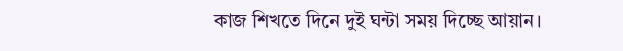কাজ শিখতে দিনে দুই ঘন্টা সময় দিচ্ছে আয়ান।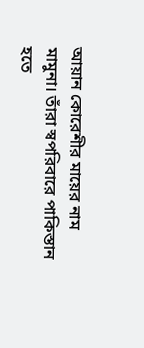আয়ান কোরেশীর মায়ের নাম মামুনা। তাঁরা স্বপরিবারে পাকিস্তান হতে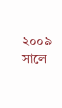২০০৯ সালে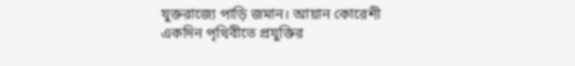যুক্তরাজ্যে পাড়ি জমান। আয়ান কোরেশী একদিন পৃথিবীতে প্রযুক্তির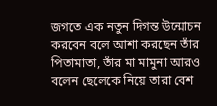জগতে এক নতুন দিগন্ত উন্মোচন করবেন বলে আশা করছেন তাঁর পিতামাতা, তাঁর মা মামুনা আরও বলেন ছেলেকে নিয়ে তারা বেশ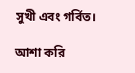সুখী এবং গর্বিত।

আশা করি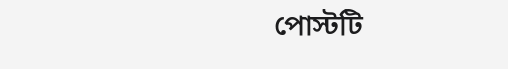পোস্টটি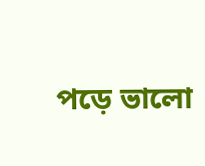পড়ে ভালো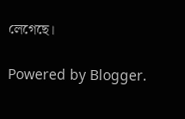লেগেছে।

Powered by Blogger.